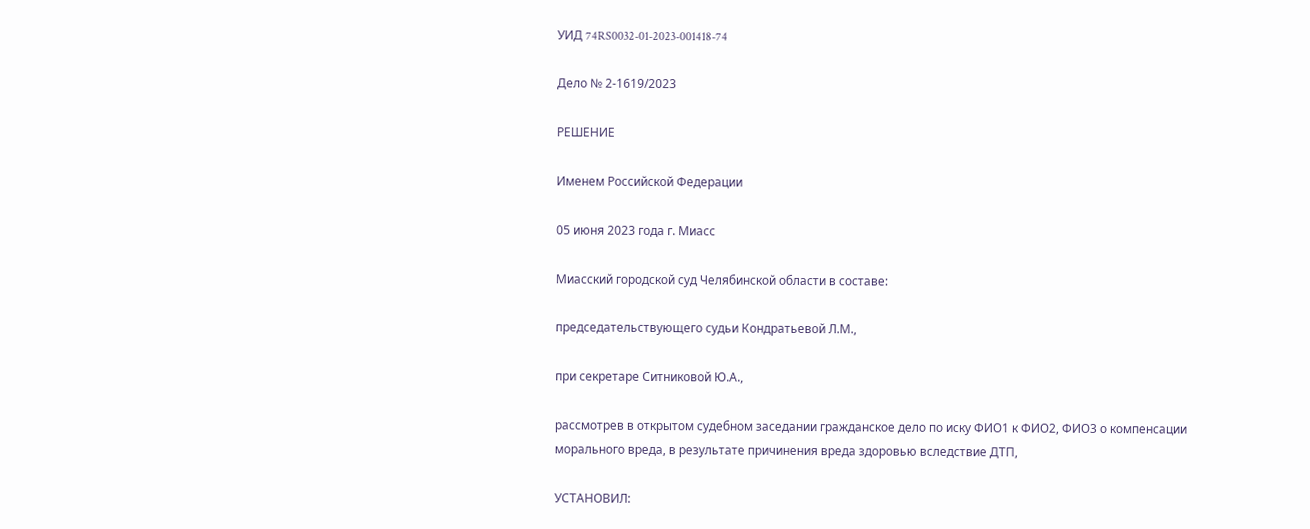УИД 74RS0032-01-2023-001418-74

Дело № 2-1619/2023

РЕШЕНИЕ

Именем Российской Федерации

05 июня 2023 года г. Миасс

Миасский городской суд Челябинской области в составе:

председательствующего судьи Кондратьевой Л.М.,

при секретаре Ситниковой Ю.А.,

рассмотрев в открытом судебном заседании гражданское дело по иску ФИО1 к ФИО2, ФИО3 о компенсации морального вреда, в результате причинения вреда здоровью вследствие ДТП,

УСТАНОВИЛ: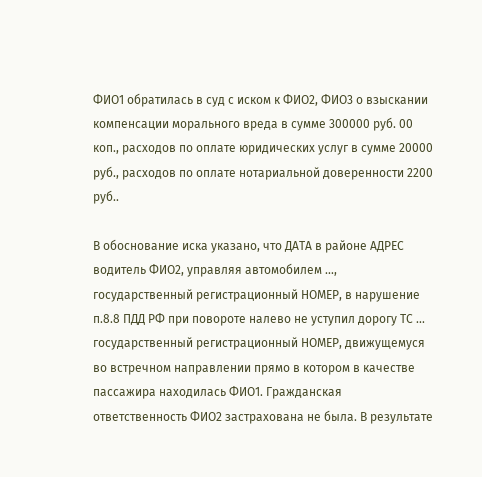ФИО1 обратилась в суд с иском к ФИО2, ФИО3 о взыскании компенсации морального вреда в сумме 300000 руб. 00 коп., расходов по оплате юридических услуг в сумме 20000 руб., расходов по оплате нотариальной доверенности 2200 руб..

В обоснование иска указано, что ДАТА в районе АДРЕС водитель ФИО2, управляя автомобилем ..., государственный регистрационный НОМЕР, в нарушение п.8.8 ПДД РФ при повороте налево не уступил дорогу ТС ... государственный регистрационный НОМЕР, движущемуся во встречном направлении прямо в котором в качестве пассажира находилась ФИО1. Гражданская ответственность ФИО2 застрахована не была. В результате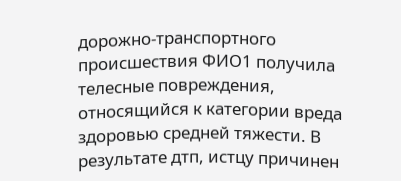дорожно-транспортного происшествия ФИО1 получила телесные повреждения, относящийся к категории вреда здоровью средней тяжести. В результате дтп, истцу причинен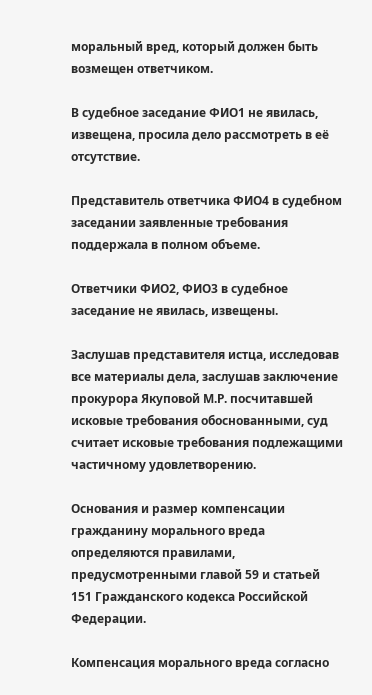моральный вред, который должен быть возмещен ответчиком.

В судебное заседание ФИО1 не явилась, извещена, просила дело рассмотреть в её отсутствие.

Представитель ответчика ФИО4 в судебном заседании заявленные требования поддержала в полном объеме.

Ответчики ФИО2, ФИО3 в судебное заседание не явилась, извещены.

Заслушав представителя истца, исследовав все материалы дела, заслушав заключение прокурора Якуповой М.Р. посчитавшей исковые требования обоснованными, суд считает исковые требования подлежащими частичному удовлетворению.

Основания и размер компенсации гражданину морального вреда определяются правилами, предусмотренными главой 59 и статьей 151 Гражданского кодекса Российской Федерации.

Компенсация морального вреда согласно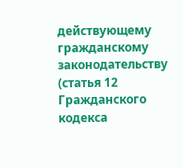действующему гражданскому законодательству (статья 12 Гражданского кодекса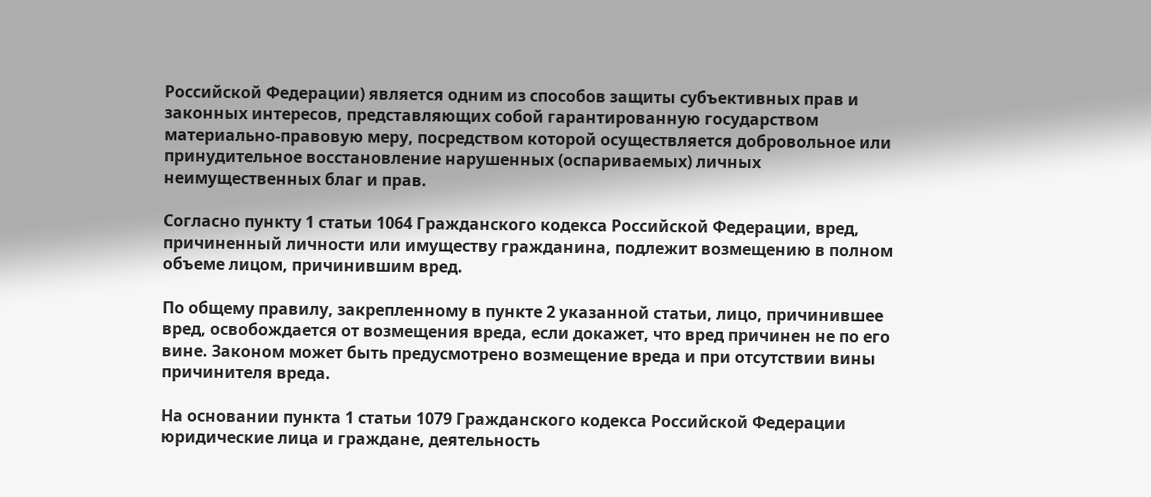Российской Федерации) является одним из способов защиты субъективных прав и законных интересов, представляющих собой гарантированную государством материально-правовую меру, посредством которой осуществляется добровольное или принудительное восстановление нарушенных (оспариваемых) личных неимущественных благ и прав.

Согласно пункту 1 статьи 1064 Гражданского кодекса Российской Федерации, вред, причиненный личности или имуществу гражданина, подлежит возмещению в полном объеме лицом, причинившим вред.

По общему правилу, закрепленному в пункте 2 указанной статьи, лицо, причинившее вред, освобождается от возмещения вреда, если докажет, что вред причинен не по его вине. Законом может быть предусмотрено возмещение вреда и при отсутствии вины причинителя вреда.

На основании пункта 1 статьи 1079 Гражданского кодекса Российской Федерации юридические лица и граждане, деятельность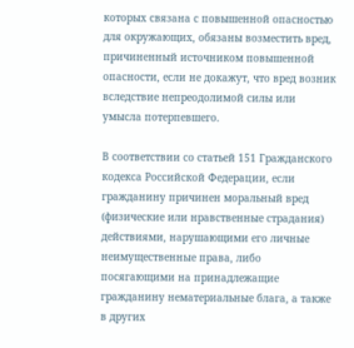которых связана с повышенной опасностью для окружающих, обязаны возместить вред, причиненный источником повышенной опасности, если не докажут, что вред возник вследствие непреодолимой силы или умысла потерпевшего.

В соответствии со статьей 151 Гражданского кодекса Российской Федерации, если гражданину причинен моральный вред (физические или нравственные страдания) действиями, нарушающими его личные неимущественные права, либо посягающими на принадлежащие гражданину нематериальные блага, а также в других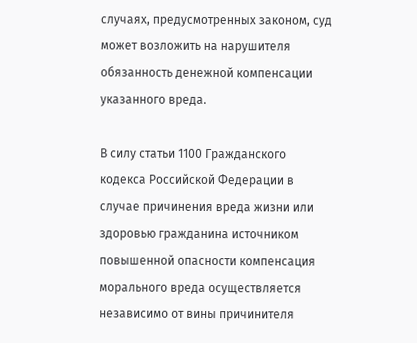случаях, предусмотренных законом, суд может возложить на нарушителя обязанность денежной компенсации указанного вреда.

В силу статьи 1100 Гражданского кодекса Российской Федерации в случае причинения вреда жизни или здоровью гражданина источником повышенной опасности компенсация морального вреда осуществляется независимо от вины причинителя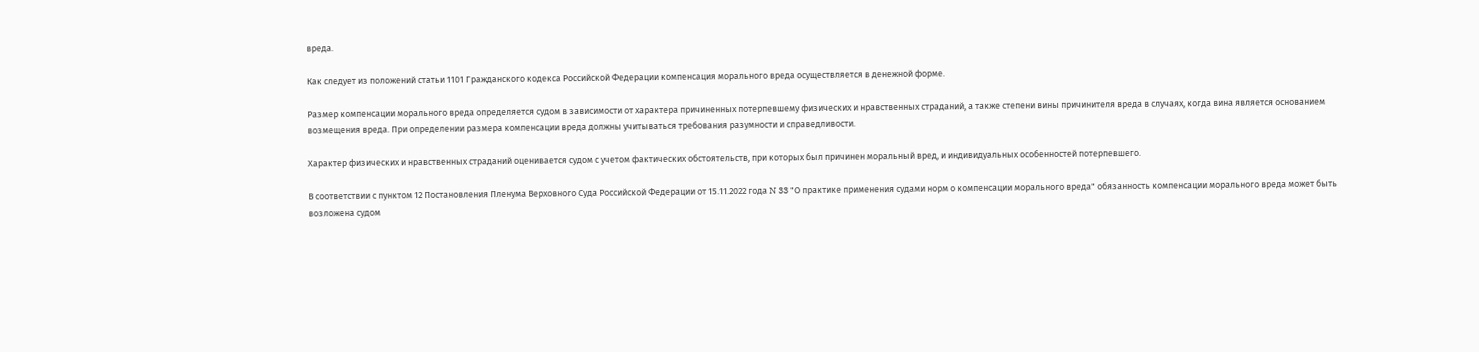вреда.

Как следует из положений статьи 1101 Гражданского кодекса Российской Федерации компенсация морального вреда осуществляется в денежной форме.

Размер компенсации морального вреда определяется судом в зависимости от характера причиненных потерпевшему физических и нравственных страданий, а также степени вины причинителя вреда в случаях, когда вина является основанием возмещения вреда. При определении размера компенсации вреда должны учитываться требования разумности и справедливости.

Характер физических и нравственных страданий оценивается судом с учетом фактических обстоятельств, при которых был причинен моральный вред, и индивидуальных особенностей потерпевшего.

В соответствии с пунктом 12 Постановления Пленума Верховного Суда Российской Федерации от 15.11.2022 года N 33 "О практике применения судами норм о компенсации морального вреда" обязанность компенсации морального вреда может быть возложена судом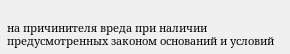на причинителя вреда при наличии предусмотренных законом оснований и условий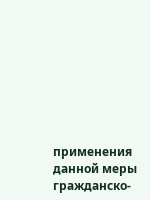применения данной меры гражданско-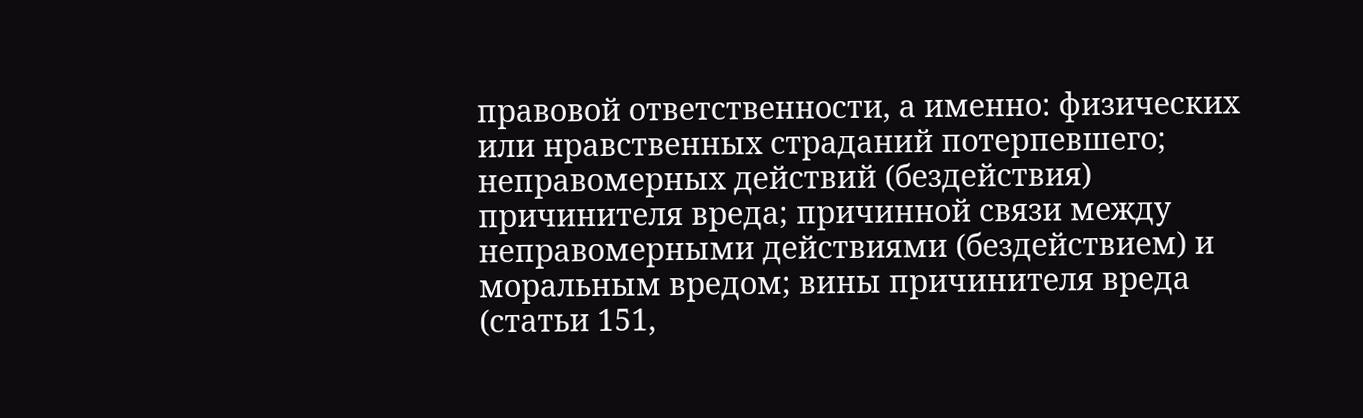правовой ответственности, а именно: физических или нравственных страданий потерпевшего; неправомерных действий (бездействия) причинителя вреда; причинной связи между неправомерными действиями (бездействием) и моральным вредом; вины причинителя вреда (статьи 151,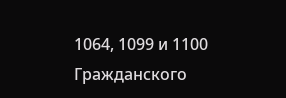1064, 1099 и 1100 Гражданского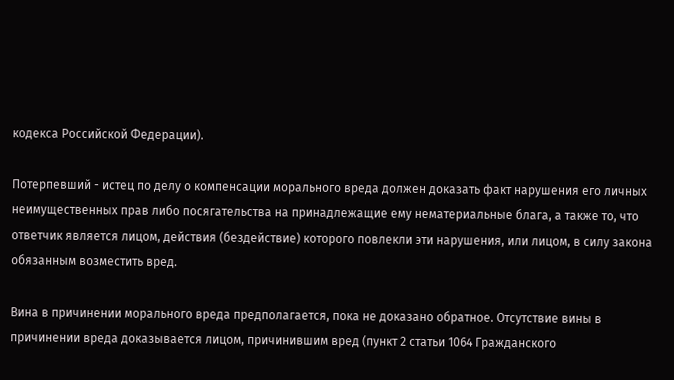кодекса Российской Федерации).

Потерпевший - истец по делу о компенсации морального вреда должен доказать факт нарушения его личных неимущественных прав либо посягательства на принадлежащие ему нематериальные блага, а также то, что ответчик является лицом, действия (бездействие) которого повлекли эти нарушения, или лицом, в силу закона обязанным возместить вред.

Вина в причинении морального вреда предполагается, пока не доказано обратное. Отсутствие вины в причинении вреда доказывается лицом, причинившим вред (пункт 2 статьи 1064 Гражданского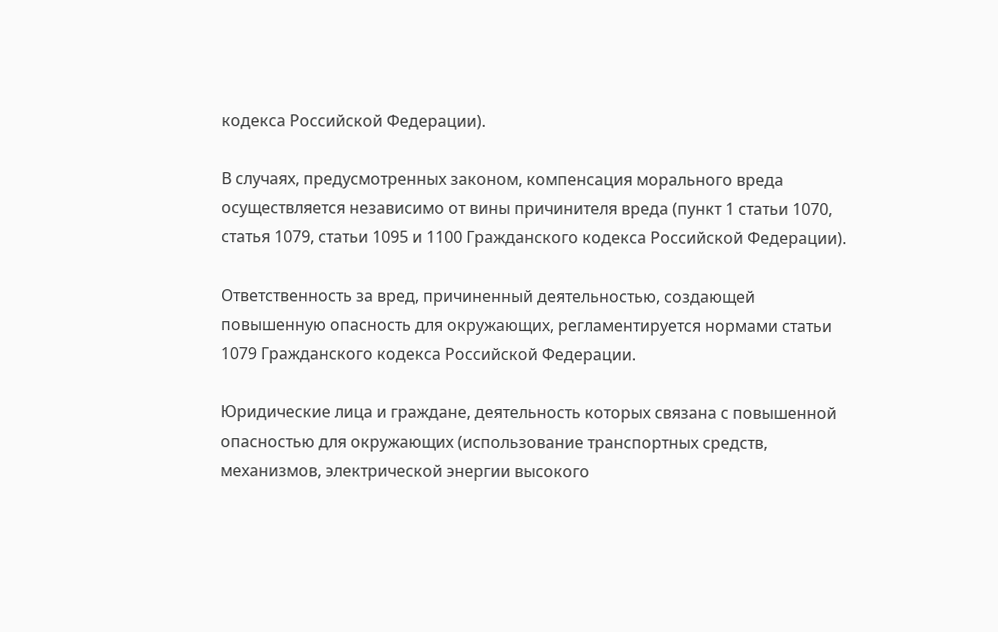кодекса Российской Федерации).

В случаях, предусмотренных законом, компенсация морального вреда осуществляется независимо от вины причинителя вреда (пункт 1 статьи 1070, статья 1079, статьи 1095 и 1100 Гражданского кодекса Российской Федерации).

Ответственность за вред, причиненный деятельностью, создающей повышенную опасность для окружающих, регламентируется нормами статьи 1079 Гражданского кодекса Российской Федерации.

Юридические лица и граждане, деятельность которых связана с повышенной опасностью для окружающих (использование транспортных средств, механизмов, электрической энергии высокого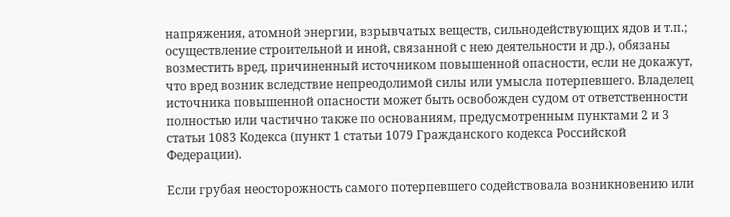напряжения, атомной энергии, взрывчатых веществ, сильнодействующих ядов и т.п.; осуществление строительной и иной, связанной с нею деятельности и др.), обязаны возместить вред, причиненный источником повышенной опасности, если не докажут, что вред возник вследствие непреодолимой силы или умысла потерпевшего. Владелец источника повышенной опасности может быть освобожден судом от ответственности полностью или частично также по основаниям, предусмотренным пунктами 2 и 3 статьи 1083 Кодекса (пункт 1 статьи 1079 Гражданского кодекса Российской Федерации).

Если грубая неосторожность самого потерпевшего содействовала возникновению или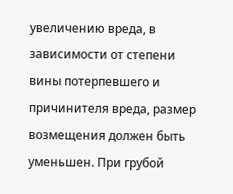увеличению вреда, в зависимости от степени вины потерпевшего и причинителя вреда, размер возмещения должен быть уменьшен. При грубой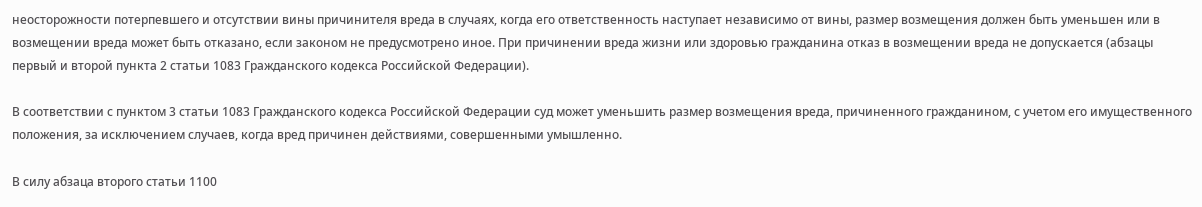неосторожности потерпевшего и отсутствии вины причинителя вреда в случаях, когда его ответственность наступает независимо от вины, размер возмещения должен быть уменьшен или в возмещении вреда может быть отказано, если законом не предусмотрено иное. При причинении вреда жизни или здоровью гражданина отказ в возмещении вреда не допускается (абзацы первый и второй пункта 2 статьи 1083 Гражданского кодекса Российской Федерации).

В соответствии с пунктом 3 статьи 1083 Гражданского кодекса Российской Федерации суд может уменьшить размер возмещения вреда, причиненного гражданином, с учетом его имущественного положения, за исключением случаев, когда вред причинен действиями, совершенными умышленно.

В силу абзаца второго статьи 1100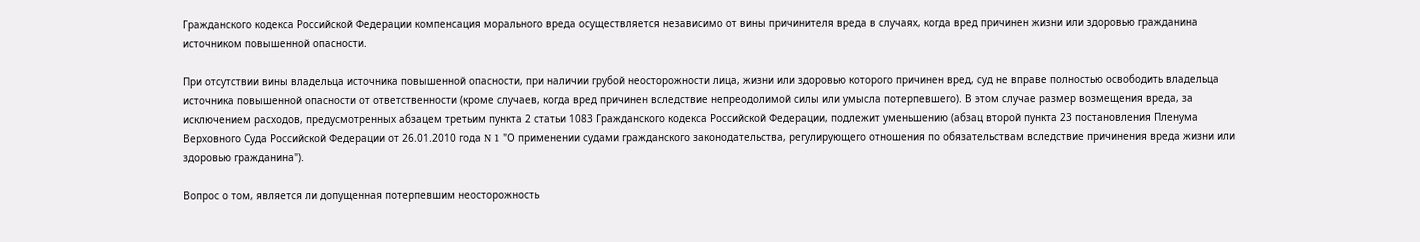Гражданского кодекса Российской Федерации компенсация морального вреда осуществляется независимо от вины причинителя вреда в случаях, когда вред причинен жизни или здоровью гражданина источником повышенной опасности.

При отсутствии вины владельца источника повышенной опасности, при наличии грубой неосторожности лица, жизни или здоровью которого причинен вред, суд не вправе полностью освободить владельца источника повышенной опасности от ответственности (кроме случаев, когда вред причинен вследствие непреодолимой силы или умысла потерпевшего). В этом случае размер возмещения вреда, за исключением расходов, предусмотренных абзацем третьим пункта 2 статьи 1083 Гражданского кодекса Российской Федерации, подлежит уменьшению (абзац второй пункта 23 постановления Пленума Верховного Суда Российской Федерации от 26.01.2010 года N 1 "О применении судами гражданского законодательства, регулирующего отношения по обязательствам вследствие причинения вреда жизни или здоровью гражданина").

Вопрос о том, является ли допущенная потерпевшим неосторожность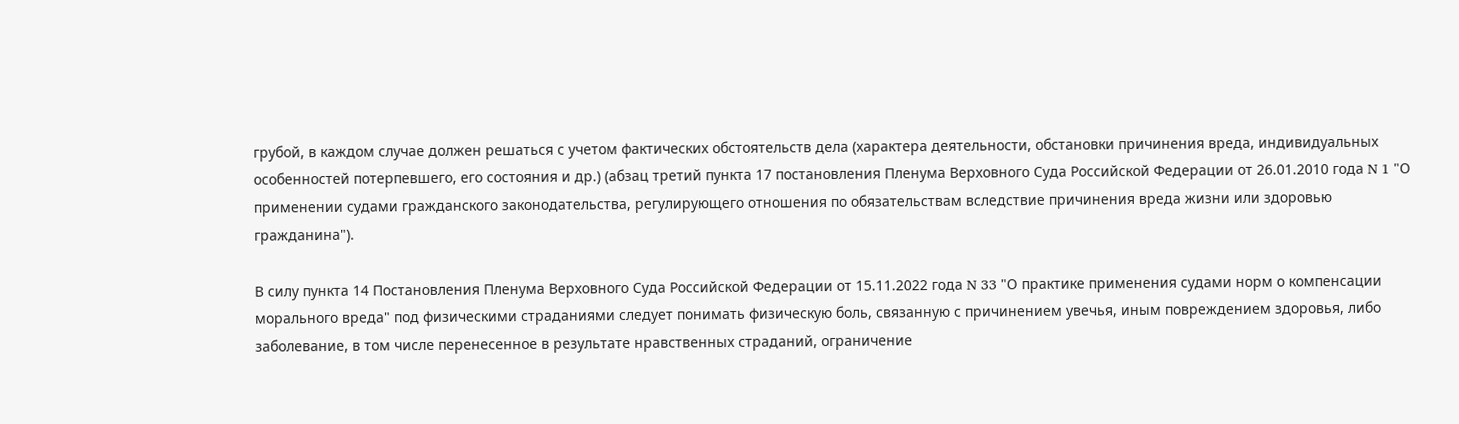грубой, в каждом случае должен решаться с учетом фактических обстоятельств дела (характера деятельности, обстановки причинения вреда, индивидуальных особенностей потерпевшего, его состояния и др.) (абзац третий пункта 17 постановления Пленума Верховного Суда Российской Федерации от 26.01.2010 года N 1 "О применении судами гражданского законодательства, регулирующего отношения по обязательствам вследствие причинения вреда жизни или здоровью гражданина").

В силу пункта 14 Постановления Пленума Верховного Суда Российской Федерации от 15.11.2022 года N 33 "О практике применения судами норм о компенсации морального вреда" под физическими страданиями следует понимать физическую боль, связанную с причинением увечья, иным повреждением здоровья, либо заболевание, в том числе перенесенное в результате нравственных страданий, ограничение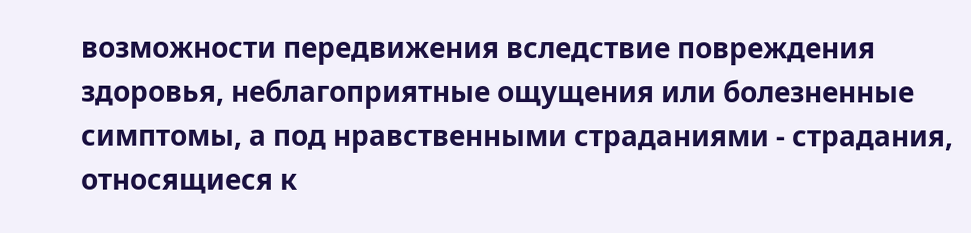возможности передвижения вследствие повреждения здоровья, неблагоприятные ощущения или болезненные симптомы, а под нравственными страданиями - страдания, относящиеся к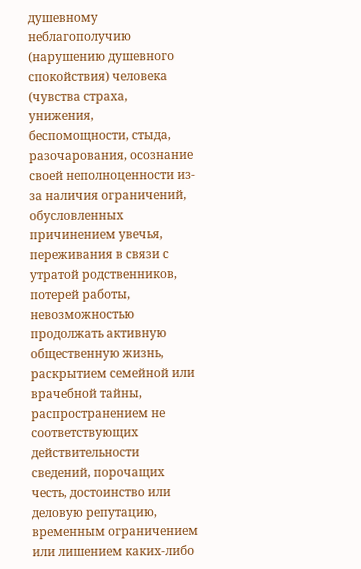душевному неблагополучию (нарушению душевного спокойствия) человека (чувства страха, унижения, беспомощности, стыда, разочарования, осознание своей неполноценности из-за наличия ограничений, обусловленных причинением увечья, переживания в связи с утратой родственников, потерей работы, невозможностью продолжать активную общественную жизнь, раскрытием семейной или врачебной тайны, распространением не соответствующих действительности сведений, порочащих честь, достоинство или деловую репутацию, временным ограничением или лишением каких-либо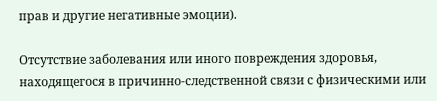прав и другие негативные эмоции).

Отсутствие заболевания или иного повреждения здоровья, находящегося в причинно-следственной связи с физическими или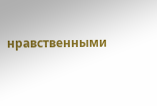нравственными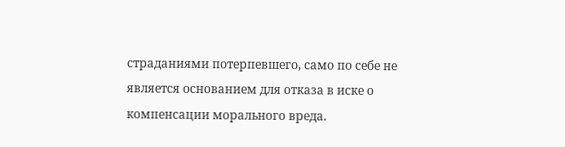страданиями потерпевшего, само по себе не является основанием для отказа в иске о компенсации морального вреда.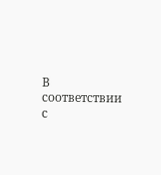В соответствии с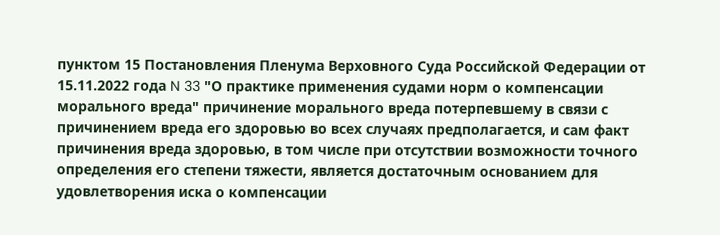пунктом 15 Постановления Пленума Верховного Суда Российской Федерации от 15.11.2022 года N 33 "О практике применения судами норм о компенсации морального вреда" причинение морального вреда потерпевшему в связи с причинением вреда его здоровью во всех случаях предполагается, и сам факт причинения вреда здоровью, в том числе при отсутствии возможности точного определения его степени тяжести, является достаточным основанием для удовлетворения иска о компенсации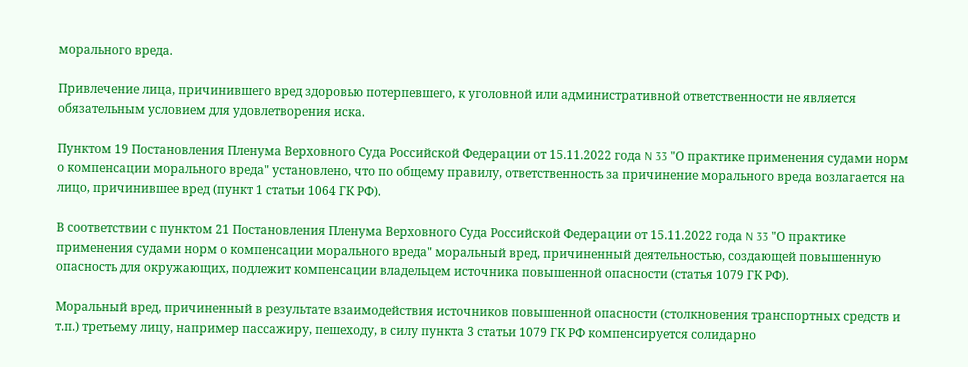морального вреда.

Привлечение лица, причинившего вред здоровью потерпевшего, к уголовной или административной ответственности не является обязательным условием для удовлетворения иска.

Пунктом 19 Постановления Пленума Верховного Суда Российской Федерации от 15.11.2022 года N 33 "О практике применения судами норм о компенсации морального вреда" установлено, что по общему правилу, ответственность за причинение морального вреда возлагается на лицо, причинившее вред (пункт 1 статьи 1064 ГК РФ).

В соответствии с пунктом 21 Постановления Пленума Верховного Суда Российской Федерации от 15.11.2022 года N 33 "О практике применения судами норм о компенсации морального вреда" моральный вред, причиненный деятельностью, создающей повышенную опасность для окружающих, подлежит компенсации владельцем источника повышенной опасности (статья 1079 ГК РФ).

Моральный вред, причиненный в результате взаимодействия источников повышенной опасности (столкновения транспортных средств и т.п.) третьему лицу, например пассажиру, пешеходу, в силу пункта 3 статьи 1079 ГК РФ компенсируется солидарно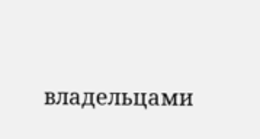владельцами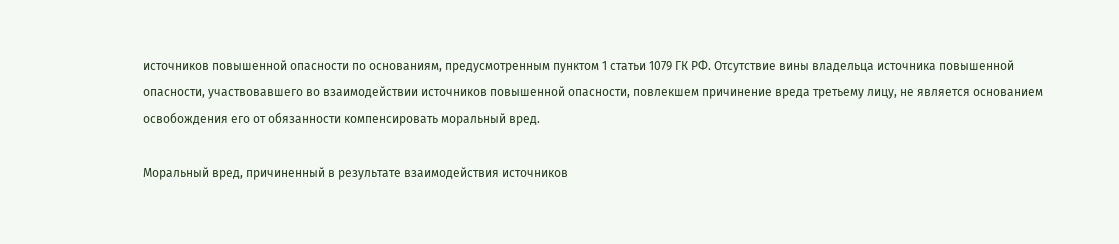источников повышенной опасности по основаниям, предусмотренным пунктом 1 статьи 1079 ГК РФ. Отсутствие вины владельца источника повышенной опасности, участвовавшего во взаимодействии источников повышенной опасности, повлекшем причинение вреда третьему лицу, не является основанием освобождения его от обязанности компенсировать моральный вред.

Моральный вред, причиненный в результате взаимодействия источников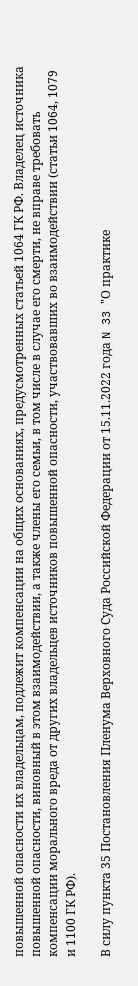повышенной опасности их владельцам, подлежит компенсации на общих основаниях, предусмотренных статьей 1064 ГК РФ. Владелец источника повышенной опасности, виновный в этом взаимодействии, а также члены его семьи, в том числе в случае его смерти, не вправе требовать компенсации морального вреда от других владельцев источников повышенной опасности, участвовавших во взаимодействии (статьи 1064, 1079 и 1100 ГК РФ).

В силу пункта 35 Постановления Пленума Верховного Суда Российской Федерации от 15.11.2022 года N 33 "О практике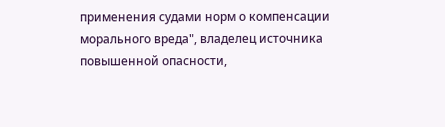применения судами норм о компенсации морального вреда", владелец источника повышенной опасности,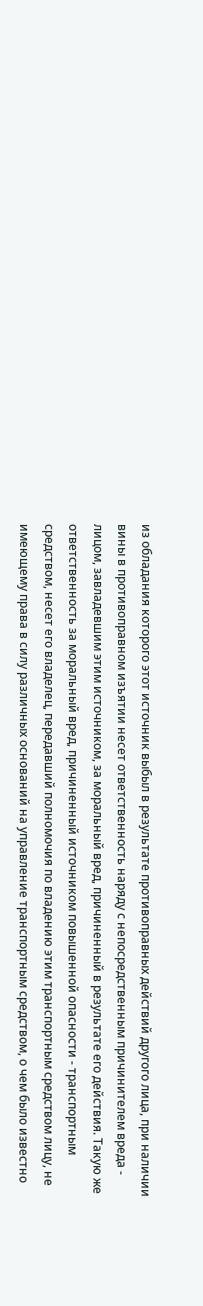из обладания которого этот источник выбыл в результате противоправных действий другого лица, при наличии вины в противоправном изъятии несет ответственность наряду с непосредственным причинителем вреда - лицом, завладевшим этим источником, за моральный вред, причиненный в результате его действия. Такую же ответственность за моральный вред, причиненный источником повышенной опасности - транспортным средством, несет его владелец, передавший полномочия по владению этим транспортным средством лицу, не имеющему права в силу различных оснований на управление транспортным средством, о чем было известно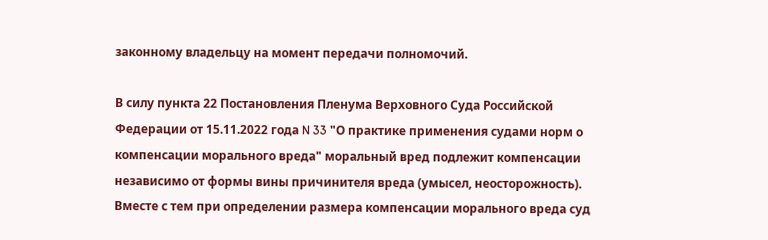законному владельцу на момент передачи полномочий.

В силу пункта 22 Постановления Пленума Верховного Суда Российской Федерации от 15.11.2022 года N 33 "О практике применения судами норм о компенсации морального вреда" моральный вред подлежит компенсации независимо от формы вины причинителя вреда (умысел, неосторожность). Вместе с тем при определении размера компенсации морального вреда суд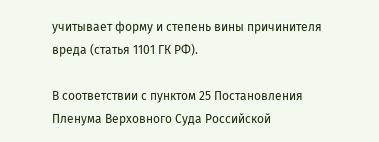учитывает форму и степень вины причинителя вреда (статья 1101 ГК РФ).

В соответствии с пунктом 25 Постановления Пленума Верховного Суда Российской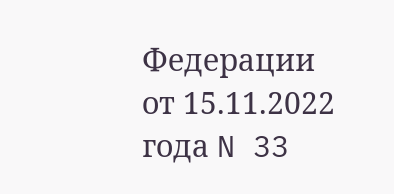Федерации от 15.11.2022 года N 33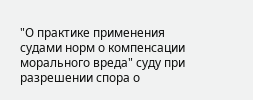"О практике применения судами норм о компенсации морального вреда" суду при разрешении спора о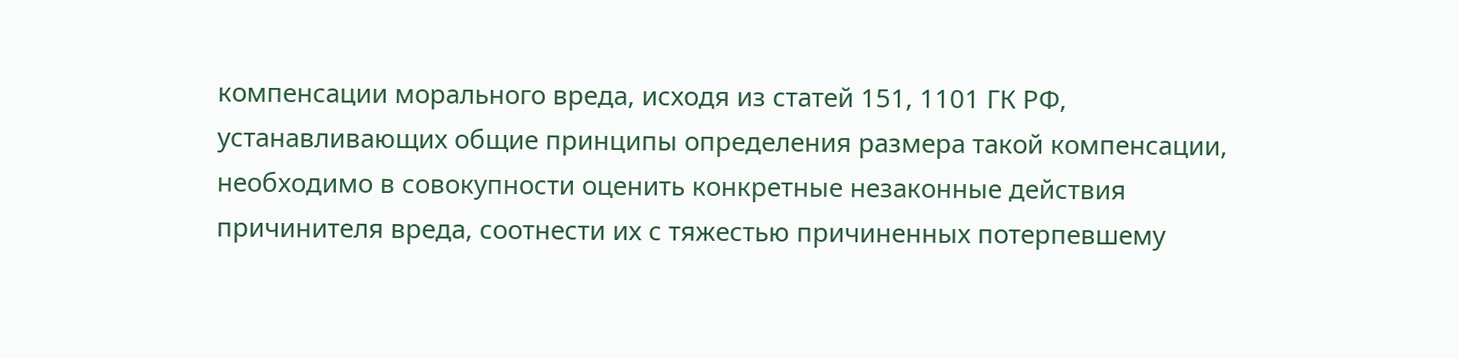компенсации морального вреда, исходя из статей 151, 1101 ГК РФ, устанавливающих общие принципы определения размера такой компенсации, необходимо в совокупности оценить конкретные незаконные действия причинителя вреда, соотнести их с тяжестью причиненных потерпевшему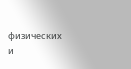физических и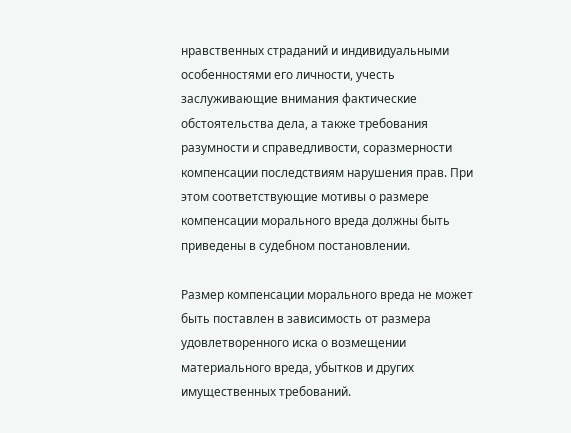нравственных страданий и индивидуальными особенностями его личности, учесть заслуживающие внимания фактические обстоятельства дела, а также требования разумности и справедливости, соразмерности компенсации последствиям нарушения прав. При этом соответствующие мотивы о размере компенсации морального вреда должны быть приведены в судебном постановлении.

Размер компенсации морального вреда не может быть поставлен в зависимость от размера удовлетворенного иска о возмещении материального вреда, убытков и других имущественных требований.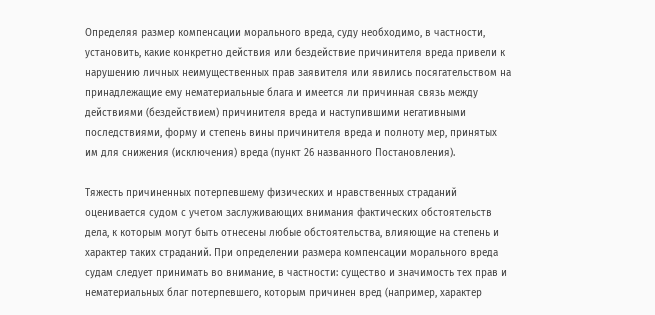Определяя размер компенсации морального вреда, суду необходимо, в частности, установить, какие конкретно действия или бездействие причинителя вреда привели к нарушению личных неимущественных прав заявителя или явились посягательством на принадлежащие ему нематериальные блага и имеется ли причинная связь между действиями (бездействием) причинителя вреда и наступившими негативными последствиями, форму и степень вины причинителя вреда и полноту мер, принятых им для снижения (исключения) вреда (пункт 26 названного Постановления).

Тяжесть причиненных потерпевшему физических и нравственных страданий оценивается судом с учетом заслуживающих внимания фактических обстоятельств дела, к которым могут быть отнесены любые обстоятельства, влияющие на степень и характер таких страданий. При определении размера компенсации морального вреда судам следует принимать во внимание, в частности: существо и значимость тех прав и нематериальных благ потерпевшего, которым причинен вред (например, характер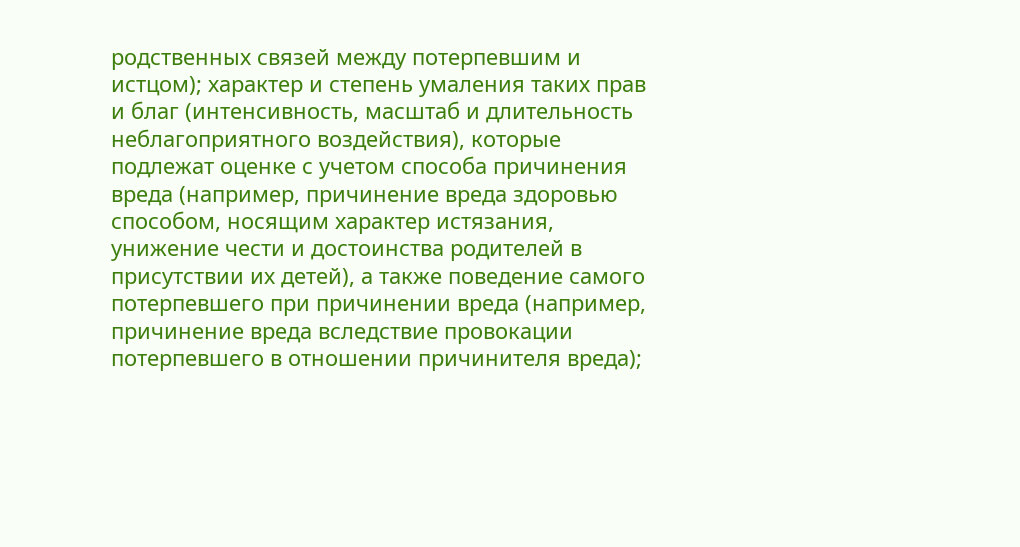родственных связей между потерпевшим и истцом); характер и степень умаления таких прав и благ (интенсивность, масштаб и длительность неблагоприятного воздействия), которые подлежат оценке с учетом способа причинения вреда (например, причинение вреда здоровью способом, носящим характер истязания, унижение чести и достоинства родителей в присутствии их детей), а также поведение самого потерпевшего при причинении вреда (например, причинение вреда вследствие провокации потерпевшего в отношении причинителя вреда);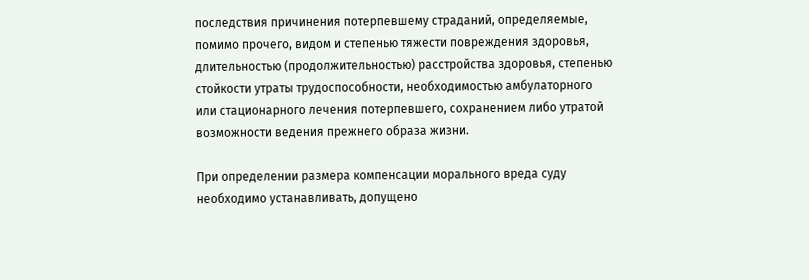последствия причинения потерпевшему страданий, определяемые, помимо прочего, видом и степенью тяжести повреждения здоровья, длительностью (продолжительностью) расстройства здоровья, степенью стойкости утраты трудоспособности, необходимостью амбулаторного или стационарного лечения потерпевшего, сохранением либо утратой возможности ведения прежнего образа жизни.

При определении размера компенсации морального вреда суду необходимо устанавливать, допущено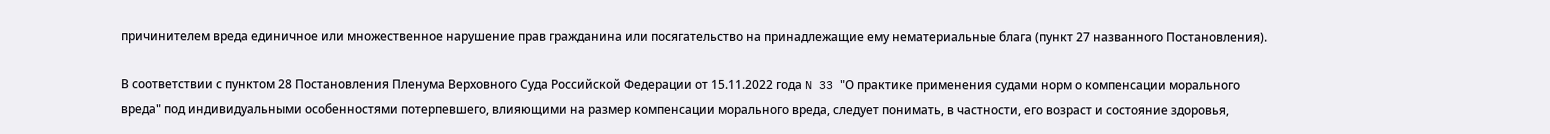причинителем вреда единичное или множественное нарушение прав гражданина или посягательство на принадлежащие ему нематериальные блага (пункт 27 названного Постановления).

В соответствии с пунктом 28 Постановления Пленума Верховного Суда Российской Федерации от 15.11.2022 года N 33 "О практике применения судами норм о компенсации морального вреда" под индивидуальными особенностями потерпевшего, влияющими на размер компенсации морального вреда, следует понимать, в частности, его возраст и состояние здоровья,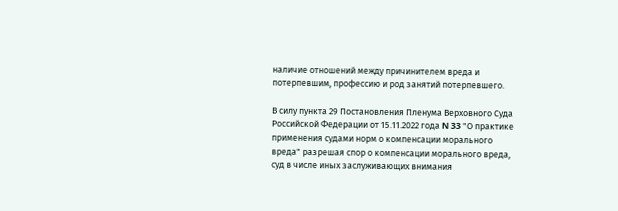наличие отношений между причинителем вреда и потерпевшим, профессию и род занятий потерпевшего.

В силу пункта 29 Постановления Пленума Верховного Суда Российской Федерации от 15.11.2022 года N 33 "О практике применения судами норм о компенсации морального вреда" разрешая спор о компенсации морального вреда, суд в числе иных заслуживающих внимания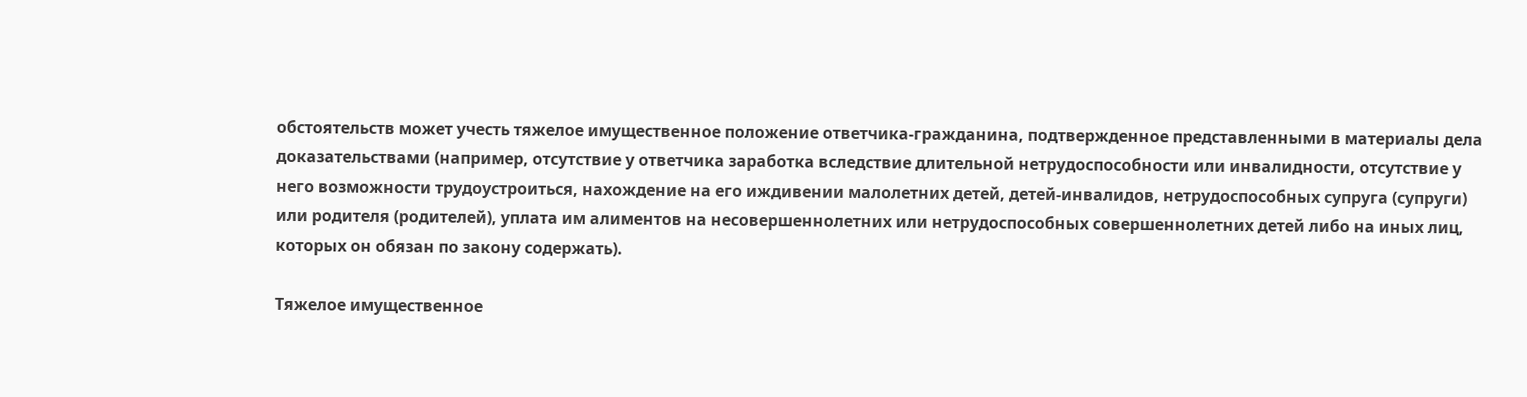обстоятельств может учесть тяжелое имущественное положение ответчика-гражданина, подтвержденное представленными в материалы дела доказательствами (например, отсутствие у ответчика заработка вследствие длительной нетрудоспособности или инвалидности, отсутствие у него возможности трудоустроиться, нахождение на его иждивении малолетних детей, детей-инвалидов, нетрудоспособных супруга (супруги) или родителя (родителей), уплата им алиментов на несовершеннолетних или нетрудоспособных совершеннолетних детей либо на иных лиц, которых он обязан по закону содержать).

Тяжелое имущественное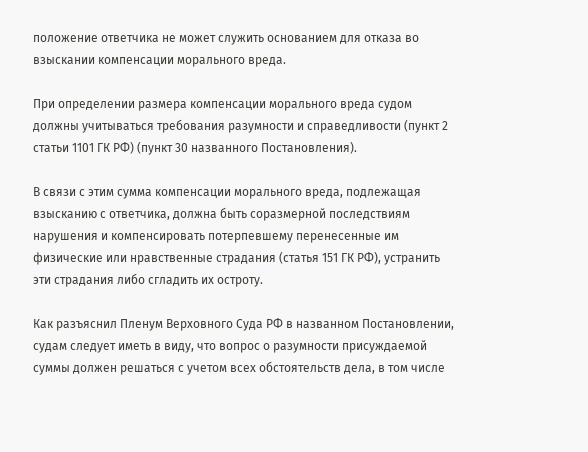положение ответчика не может служить основанием для отказа во взыскании компенсации морального вреда.

При определении размера компенсации морального вреда судом должны учитываться требования разумности и справедливости (пункт 2 статьи 1101 ГК РФ) (пункт 30 названного Постановления).

В связи с этим сумма компенсации морального вреда, подлежащая взысканию с ответчика, должна быть соразмерной последствиям нарушения и компенсировать потерпевшему перенесенные им физические или нравственные страдания (статья 151 ГК РФ), устранить эти страдания либо сгладить их остроту.

Как разъяснил Пленум Верховного Суда РФ в названном Постановлении, судам следует иметь в виду, что вопрос о разумности присуждаемой суммы должен решаться с учетом всех обстоятельств дела, в том числе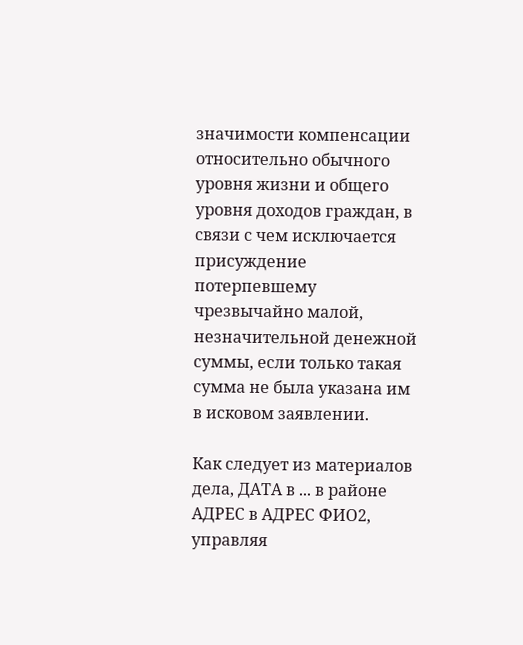значимости компенсации относительно обычного уровня жизни и общего уровня доходов граждан, в связи с чем исключается присуждение потерпевшему чрезвычайно малой, незначительной денежной суммы, если только такая сумма не была указана им в исковом заявлении.

Как следует из материалов дела, ДАТА в ... в районе АДРЕС в АДРЕС ФИО2, управляя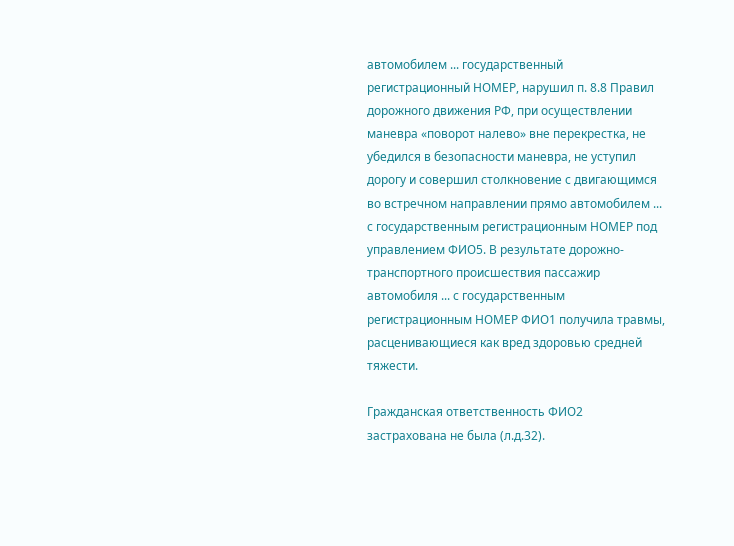автомобилем ... государственный регистрационный НОМЕР, нарушил п. 8.8 Правил дорожного движения РФ, при осуществлении маневра «поворот налево» вне перекрестка, не убедился в безопасности маневра, не уступил дорогу и совершил столкновение с двигающимся во встречном направлении прямо автомобилем ... с государственным регистрационным НОМЕР под управлением ФИО5. В результате дорожно-транспортного происшествия пассажир автомобиля ... с государственным регистрационным НОМЕР ФИО1 получила травмы, расценивающиеся как вред здоровью средней тяжести.

Гражданская ответственность ФИО2 застрахована не была (л.д.32).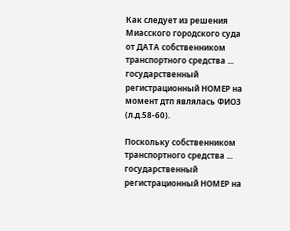Как следует из решения Миасского городского суда от ДАТА собственником транспортного средства ... государственный регистрационный НОМЕР на момент дтп являлась ФИО3 (л.д.58-60).

Поскольку собственником транспортного средства ... государственный регистрационный НОМЕР на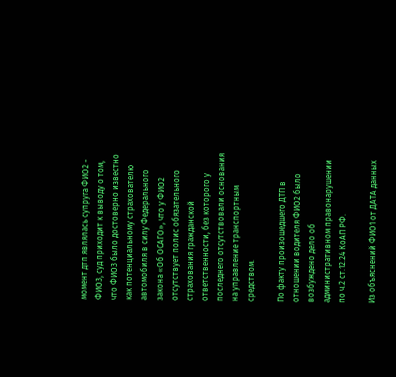момент дтп являлась супруга ФИО2 - ФИО3, суд приходит к выводу о том, что ФИО3 было достоверно известно как потенциальному страхователю автомобиля в силу Федерального закона «Об ОСАГО», что у ФИО2 отсутствует полис обязательного страхования гражданской ответственности, без которого у последнего отсутствовали основания на управление транспортным средством.

По факту произошедшего ДТП в отношении водителя ФИО2 было возбуждено дело об административном правонарушении по ч.2 ст.12.24 КоАП РФ.

Из объяснений ФИО1 от ДАТА данных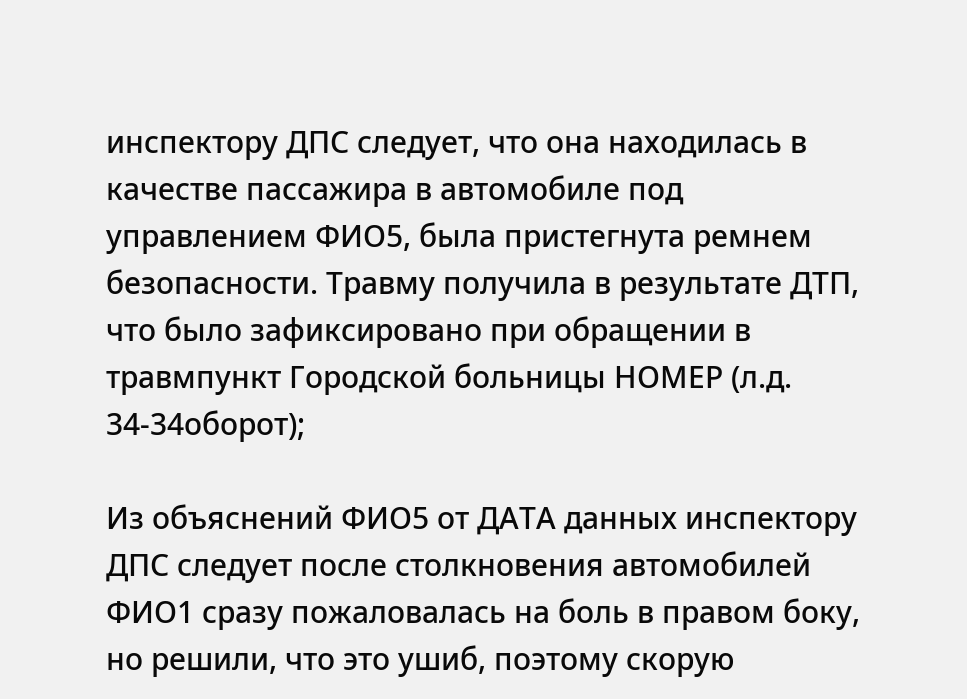инспектору ДПС следует, что она находилась в качестве пассажира в автомобиле под управлением ФИО5, была пристегнута ремнем безопасности. Травму получила в результате ДТП, что было зафиксировано при обращении в травмпункт Городской больницы НОМЕР (л.д. 34-34оборот);

Из объяснений ФИО5 от ДАТА данных инспектору ДПС следует после столкновения автомобилей ФИО1 сразу пожаловалась на боль в правом боку, но решили, что это ушиб, поэтому скорую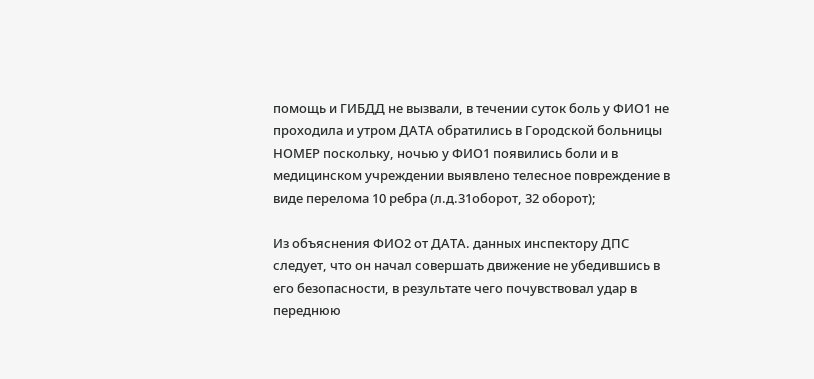помощь и ГИБДД не вызвали, в течении суток боль у ФИО1 не проходила и утром ДАТА обратились в Городской больницы НОМЕР поскольку, ночью у ФИО1 появились боли и в медицинском учреждении выявлено телесное повреждение в виде перелома 10 ребра (л.д.31оборот, 32 оборот);

Из объяснения ФИО2 от ДАТА. данных инспектору ДПС следует, что он начал совершать движение не убедившись в его безопасности, в результате чего почувствовал удар в переднюю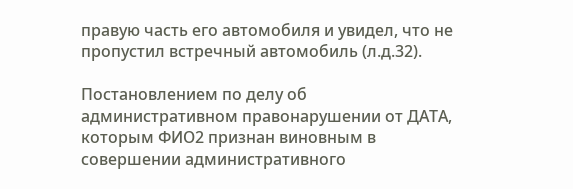правую часть его автомобиля и увидел, что не пропустил встречный автомобиль (л.д.32).

Постановлением по делу об административном правонарушении от ДАТА, которым ФИО2 признан виновным в совершении административного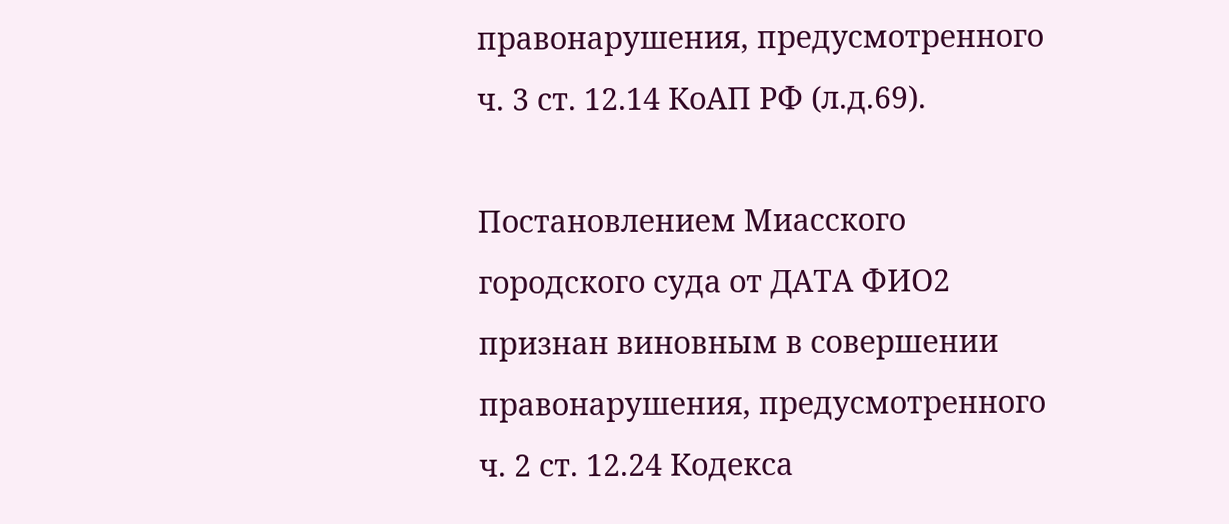правонарушения, предусмотренного ч. 3 ст. 12.14 КоАП РФ (л.д.69).

Постановлением Миасского городского суда от ДАТА ФИО2 признан виновным в совершении правонарушения, предусмотренного ч. 2 ст. 12.24 Кодекса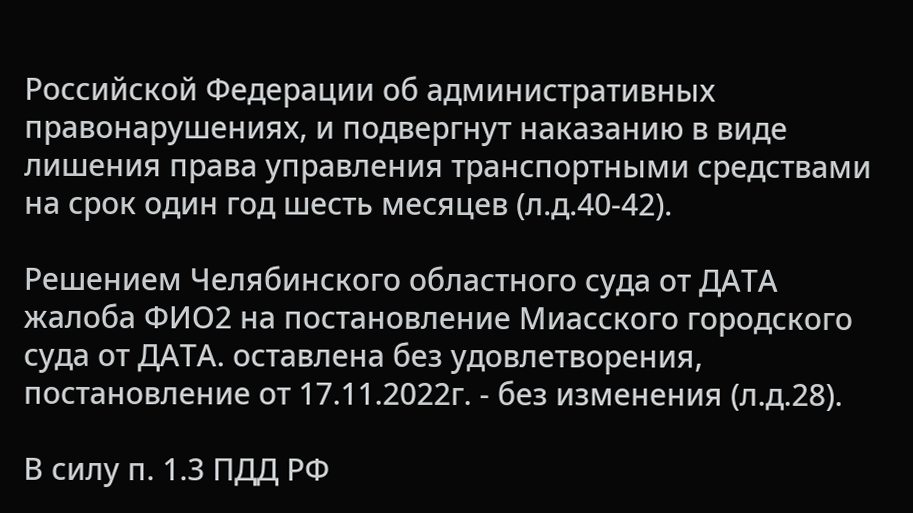Российской Федерации об административных правонарушениях, и подвергнут наказанию в виде лишения права управления транспортными средствами на срок один год шесть месяцев (л.д.40-42).

Решением Челябинского областного суда от ДАТА жалоба ФИО2 на постановление Миасского городского суда от ДАТА. оставлена без удовлетворения, постановление от 17.11.2022г. - без изменения (л.д.28).

В силу п. 1.3 ПДД РФ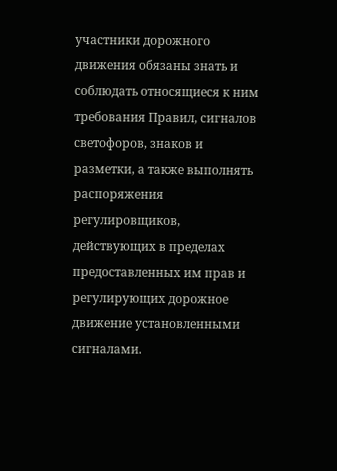участники дорожного движения обязаны знать и соблюдать относящиеся к ним требования Правил, сигналов светофоров, знаков и разметки, а также выполнять распоряжения регулировщиков, действующих в пределах предоставленных им прав и регулирующих дорожное движение установленными сигналами.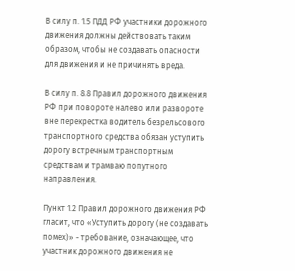В силу п. 1.5 ПДД РФ участники дорожного движения должны действовать таким образом, чтобы не создавать опасности для движения и не причинять вреда.

В силу п. 8.8 Правил дорожного движения РФ при повороте налево или развороте вне перекрестка водитель безрельсового транспортного средства обязан уступить дорогу встречным транспортным средствам и трамваю попутного направления.

Пункт 1.2 Правил дорожного движения РФ гласит, что «Уступить дорогу (не создавать помех)» - требование, означающее, что участник дорожного движения не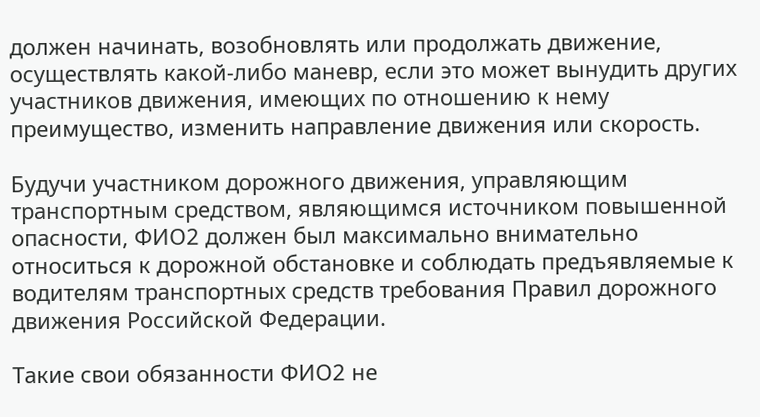должен начинать, возобновлять или продолжать движение, осуществлять какой-либо маневр, если это может вынудить других участников движения, имеющих по отношению к нему преимущество, изменить направление движения или скорость.

Будучи участником дорожного движения, управляющим транспортным средством, являющимся источником повышенной опасности, ФИО2 должен был максимально внимательно относиться к дорожной обстановке и соблюдать предъявляемые к водителям транспортных средств требования Правил дорожного движения Российской Федерации.

Такие свои обязанности ФИО2 не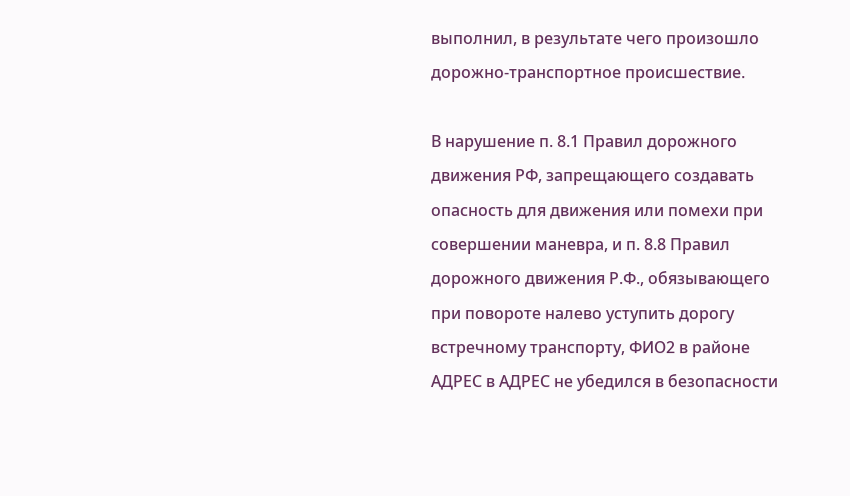выполнил, в результате чего произошло дорожно-транспортное происшествие.

В нарушение п. 8.1 Правил дорожного движения РФ, запрещающего создавать опасность для движения или помехи при совершении маневра, и п. 8.8 Правил дорожного движения Р.Ф., обязывающего при повороте налево уступить дорогу встречному транспорту, ФИО2 в районе АДРЕС в АДРЕС не убедился в безопасности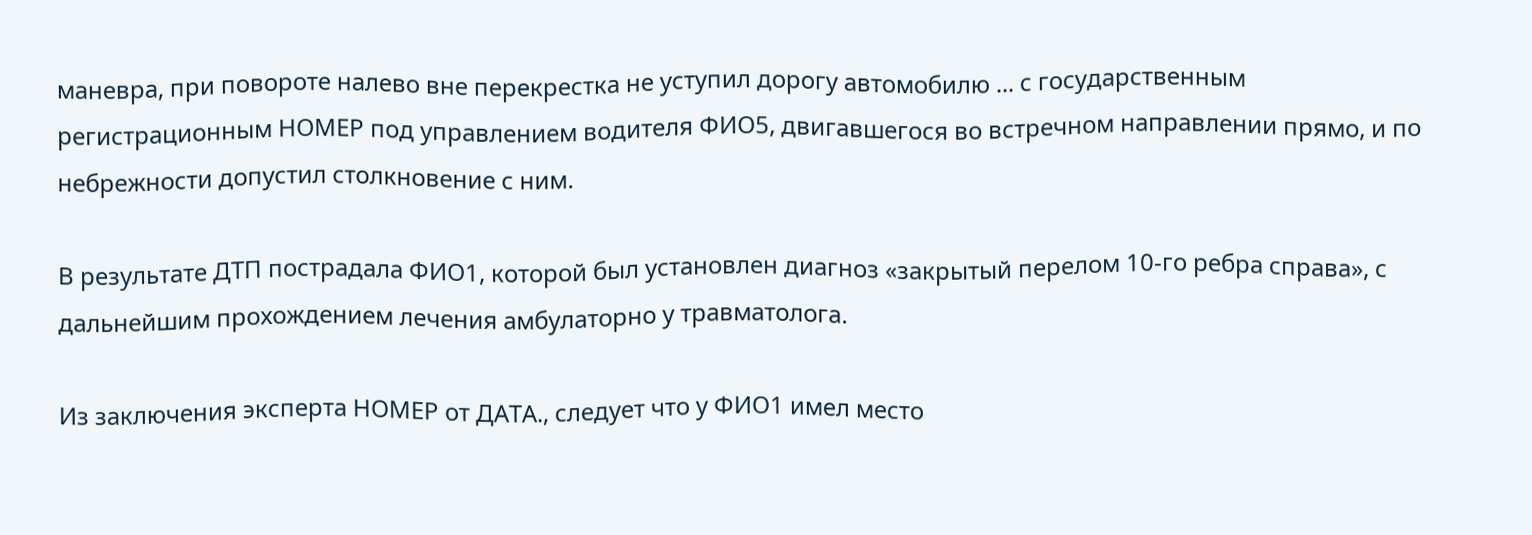маневра, при повороте налево вне перекрестка не уступил дорогу автомобилю ... с государственным регистрационным НОМЕР под управлением водителя ФИО5, двигавшегося во встречном направлении прямо, и по небрежности допустил столкновение с ним.

В результате ДТП пострадала ФИО1, которой был установлен диагноз «закрытый перелом 10-го ребра справа», с дальнейшим прохождением лечения амбулаторно у травматолога.

Из заключения эксперта НОМЕР от ДАТА., следует что у ФИО1 имел место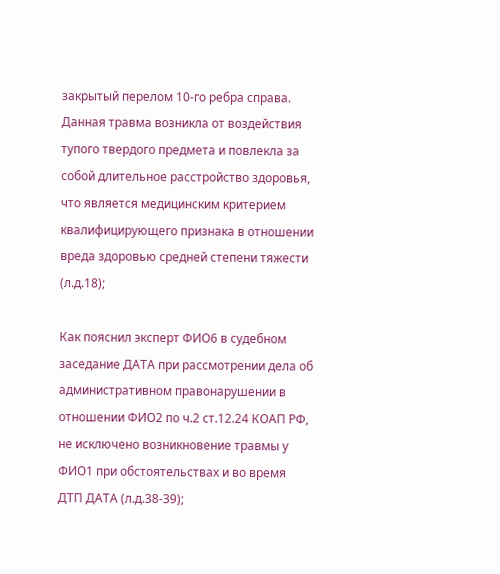закрытый перелом 10-го ребра справа. Данная травма возникла от воздействия тупого твердого предмета и повлекла за собой длительное расстройство здоровья, что является медицинским критерием квалифицирующего признака в отношении вреда здоровью средней степени тяжести (л.д.18);

Как пояснил эксперт ФИО6 в судебном заседание ДАТА при рассмотрении дела об административном правонарушении в отношении ФИО2 по ч.2 ст.12.24 КОАП РФ, не исключено возникновение травмы у ФИО1 при обстоятельствах и во время ДТП ДАТА (л.д.38-39);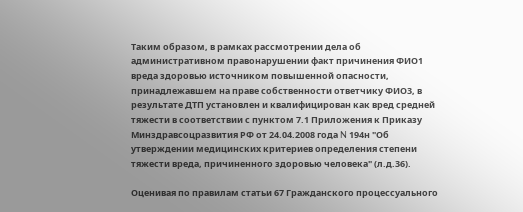Таким образом, в рамках рассмотрении дела об административном правонарушении факт причинения ФИО1 вреда здоровью источником повышенной опасности, принадлежавшем на праве собственности ответчику ФИО3, в результате ДТП установлен и квалифицирован как вред средней тяжести в соответствии с пунктом 7.1 Приложения к Приказу Минздравсоцразвития РФ от 24.04.2008 года N 194н "Об утверждении медицинских критериев определения степени тяжести вреда, причиненного здоровью человека" (л.д.36).

Оценивая по правилам статьи 67 Гражданского процессуального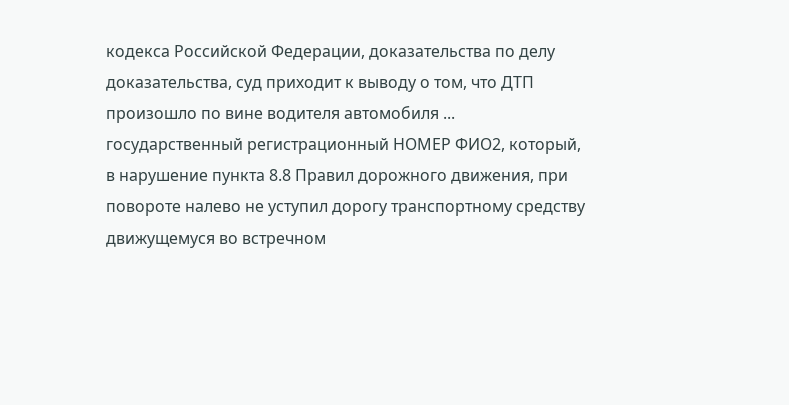кодекса Российской Федерации, доказательства по делу доказательства, суд приходит к выводу о том, что ДТП произошло по вине водителя автомобиля ... государственный регистрационный НОМЕР ФИО2, который, в нарушение пункта 8.8 Правил дорожного движения, при повороте налево не уступил дорогу транспортному средству движущемуся во встречном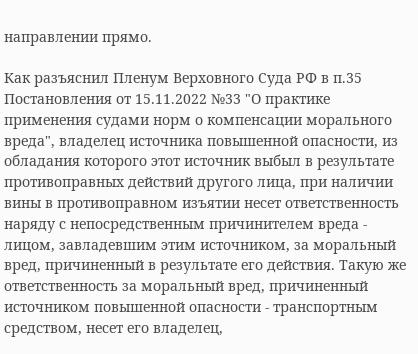направлении прямо.

Как разъяснил Пленум Верховного Суда РФ в п.35 Постановления от 15.11.2022 №33 "О практике применения судами норм о компенсации морального вреда", владелец источника повышенной опасности, из обладания которого этот источник выбыл в результате противоправных действий другого лица, при наличии вины в противоправном изъятии несет ответственность наряду с непосредственным причинителем вреда - лицом, завладевшим этим источником, за моральный вред, причиненный в результате его действия. Такую же ответственность за моральный вред, причиненный источником повышенной опасности - транспортным средством, несет его владелец,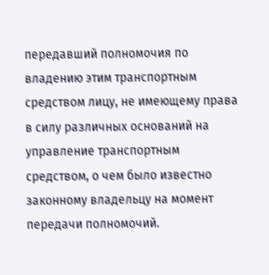передавший полномочия по владению этим транспортным средством лицу, не имеющему права в силу различных оснований на управление транспортным средством, о чем было известно законному владельцу на момент передачи полномочий.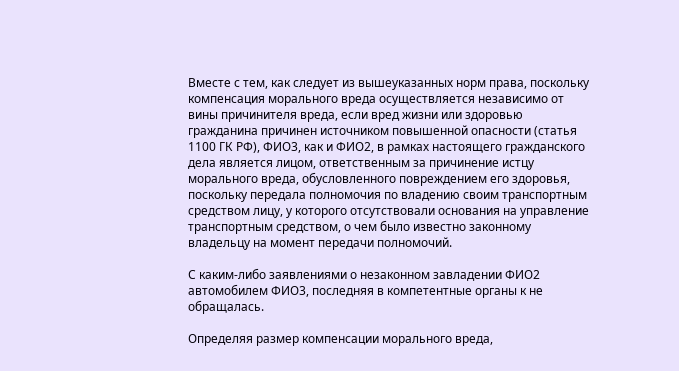Вместе с тем, как следует из вышеуказанных норм права, поскольку компенсация морального вреда осуществляется независимо от вины причинителя вреда, если вред жизни или здоровью гражданина причинен источником повышенной опасности (статья 1100 ГК РФ), ФИО3, как и ФИО2, в рамках настоящего гражданского дела является лицом, ответственным за причинение истцу морального вреда, обусловленного повреждением его здоровья, поскольку передала полномочия по владению своим транспортным средством лицу, у которого отсутствовали основания на управление транспортным средством, о чем было известно законному владельцу на момент передачи полномочий.

С каким-либо заявлениями о незаконном завладении ФИО2 автомобилем ФИО3, последняя в компетентные органы к не обращалась.

Определяя размер компенсации морального вреда,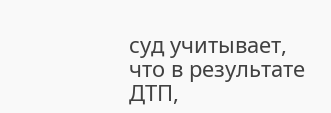суд учитывает, что в результате ДТП,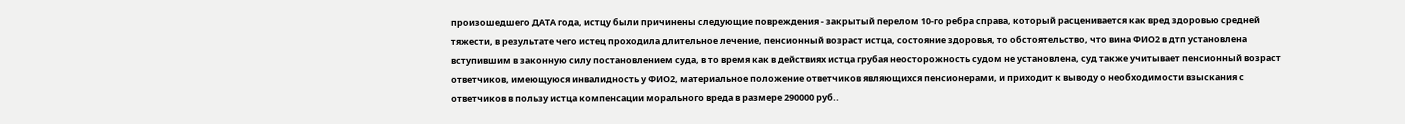произошедшего ДАТА года, истцу были причинены следующие повреждения - закрытый перелом 10-го ребра справа, который расценивается как вред здоровью средней тяжести, в результате чего истец проходила длительное лечение, пенсионный возраст истца, состояние здоровья, то обстоятельство, что вина ФИО2 в дтп установлена вступившим в законную силу постановлением суда, в то время как в действиях истца грубая неосторожность судом не установлена, суд также учитывает пенсионный возраст ответчиков, имеющуюся инвалидность у ФИО2, материальное положение ответчиков являющихся пенсионерами, и приходит к выводу о необходимости взыскания с ответчиков в пользу истца компенсации морального вреда в размере 290000 руб..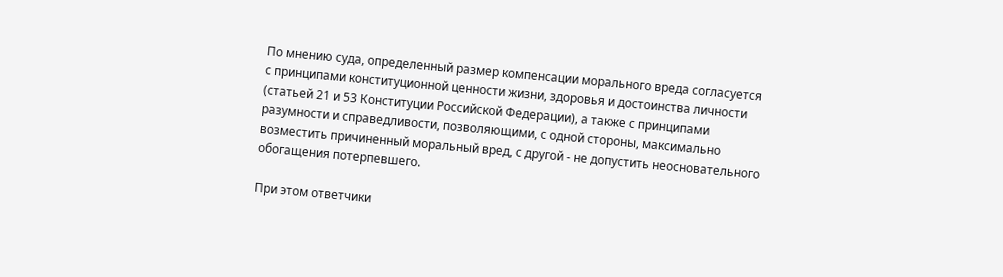По мнению суда, определенный размер компенсации морального вреда согласуется с принципами конституционной ценности жизни, здоровья и достоинства личности (статьей 21 и 53 Конституции Российской Федерации), а также с принципами разумности и справедливости, позволяющими, с одной стороны, максимально возместить причиненный моральный вред, с другой - не допустить неосновательного обогащения потерпевшего.

При этом ответчики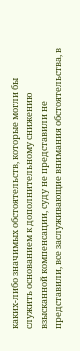каких-либо значимых обстоятельств, которые могли бы служить основанием к дополнительному снижению взысканной компенсации, суду не представили не представили, все заслуживающие внимания обстоятельства, в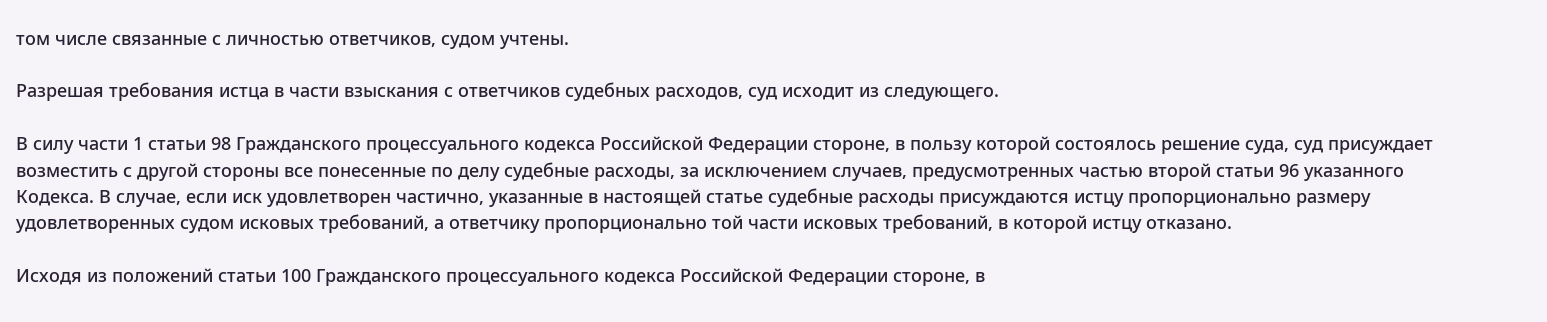том числе связанные с личностью ответчиков, судом учтены.

Разрешая требования истца в части взыскания с ответчиков судебных расходов, суд исходит из следующего.

В силу части 1 статьи 98 Гражданского процессуального кодекса Российской Федерации стороне, в пользу которой состоялось решение суда, суд присуждает возместить с другой стороны все понесенные по делу судебные расходы, за исключением случаев, предусмотренных частью второй статьи 96 указанного Кодекса. В случае, если иск удовлетворен частично, указанные в настоящей статье судебные расходы присуждаются истцу пропорционально размеру удовлетворенных судом исковых требований, а ответчику пропорционально той части исковых требований, в которой истцу отказано.

Исходя из положений статьи 100 Гражданского процессуального кодекса Российской Федерации стороне, в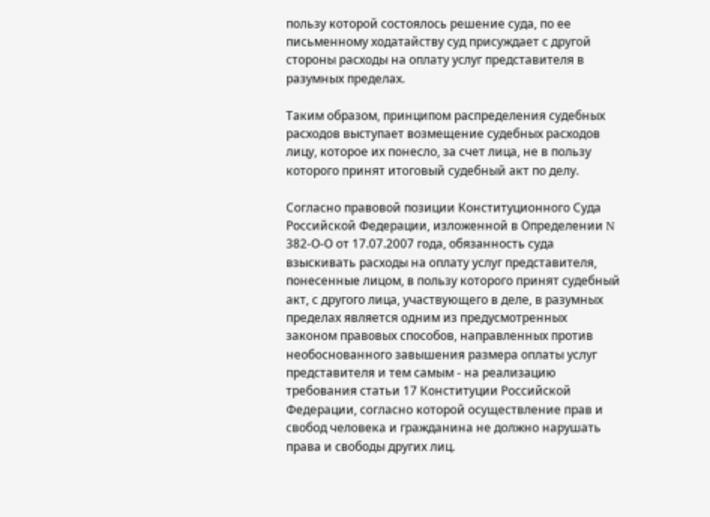пользу которой состоялось решение суда, по ее письменному ходатайству суд присуждает с другой стороны расходы на оплату услуг представителя в разумных пределах.

Таким образом, принципом распределения судебных расходов выступает возмещение судебных расходов лицу, которое их понесло, за счет лица, не в пользу которого принят итоговый судебный акт по делу.

Согласно правовой позиции Конституционного Суда Российской Федерации, изложенной в Определении N 382-О-О от 17.07.2007 года, обязанность суда взыскивать расходы на оплату услуг представителя, понесенные лицом, в пользу которого принят судебный акт, с другого лица, участвующего в деле, в разумных пределах является одним из предусмотренных законом правовых способов, направленных против необоснованного завышения размера оплаты услуг представителя и тем самым - на реализацию требования статьи 17 Конституции Российской Федерации, согласно которой осуществление прав и свобод человека и гражданина не должно нарушать права и свободы других лиц.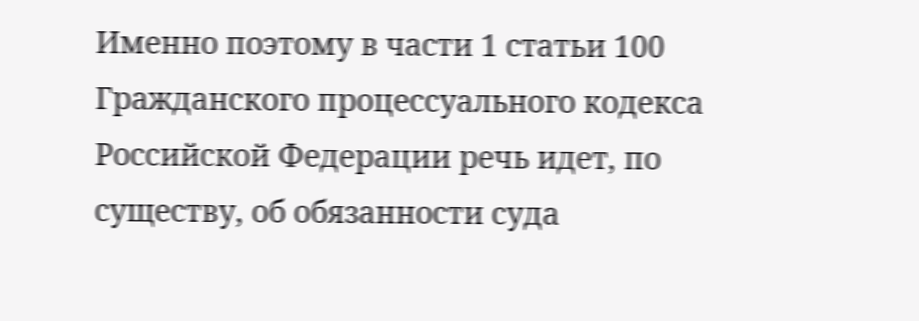Именно поэтому в части 1 статьи 100 Гражданского процессуального кодекса Российской Федерации речь идет, по существу, об обязанности суда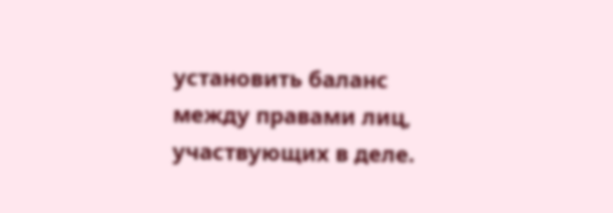установить баланс между правами лиц, участвующих в деле.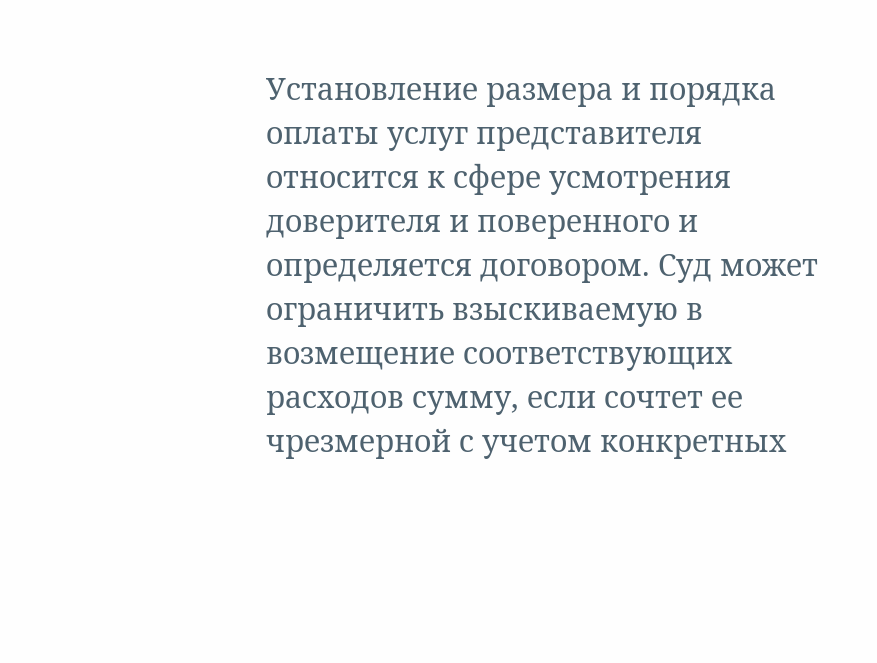Установление размера и порядка оплаты услуг представителя относится к сфере усмотрения доверителя и поверенного и определяется договором. Суд может ограничить взыскиваемую в возмещение соответствующих расходов сумму, если сочтет ее чрезмерной с учетом конкретных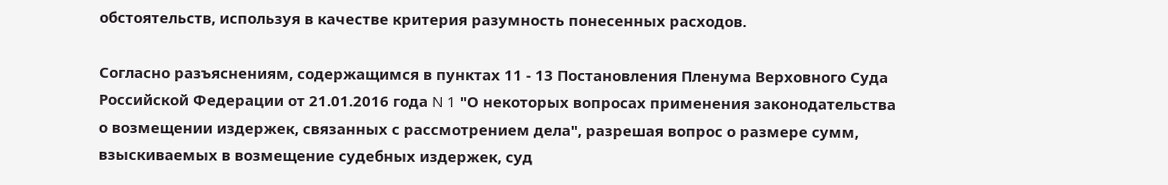обстоятельств, используя в качестве критерия разумность понесенных расходов.

Согласно разъяснениям, содержащимся в пунктах 11 - 13 Постановления Пленума Верховного Суда Российской Федерации от 21.01.2016 года N 1 "О некоторых вопросах применения законодательства о возмещении издержек, связанных с рассмотрением дела", разрешая вопрос о размере сумм, взыскиваемых в возмещение судебных издержек, суд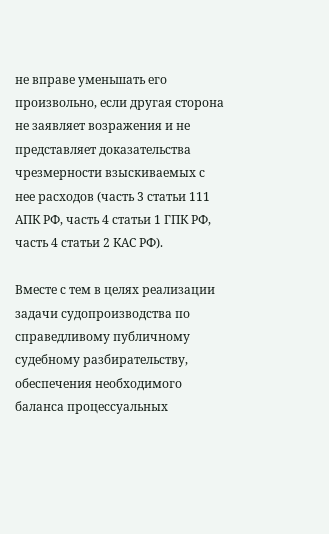не вправе уменьшать его произвольно, если другая сторона не заявляет возражения и не представляет доказательства чрезмерности взыскиваемых с нее расходов (часть 3 статьи 111 АПК РФ, часть 4 статьи 1 ГПК РФ, часть 4 статьи 2 КАС РФ).

Вместе с тем в целях реализации задачи судопроизводства по справедливому публичному судебному разбирательству, обеспечения необходимого баланса процессуальных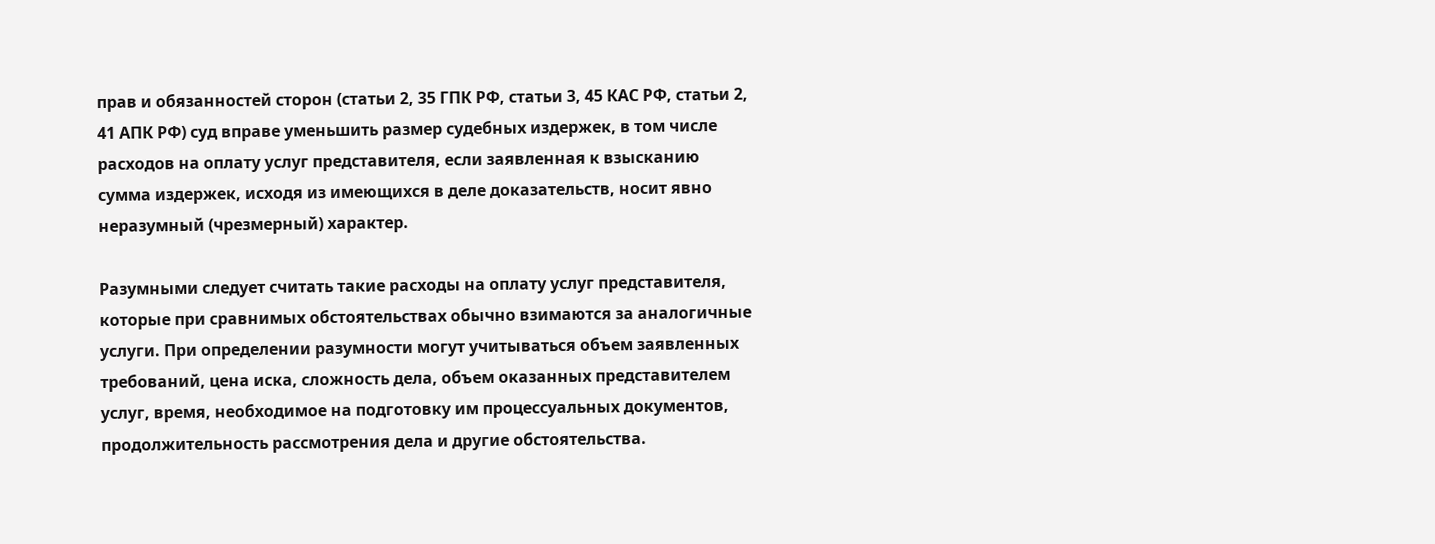прав и обязанностей сторон (статьи 2, 35 ГПК РФ, статьи 3, 45 КАС РФ, статьи 2, 41 АПК РФ) суд вправе уменьшить размер судебных издержек, в том числе расходов на оплату услуг представителя, если заявленная к взысканию сумма издержек, исходя из имеющихся в деле доказательств, носит явно неразумный (чрезмерный) характер.

Разумными следует считать такие расходы на оплату услуг представителя, которые при сравнимых обстоятельствах обычно взимаются за аналогичные услуги. При определении разумности могут учитываться объем заявленных требований, цена иска, сложность дела, объем оказанных представителем услуг, время, необходимое на подготовку им процессуальных документов, продолжительность рассмотрения дела и другие обстоятельства.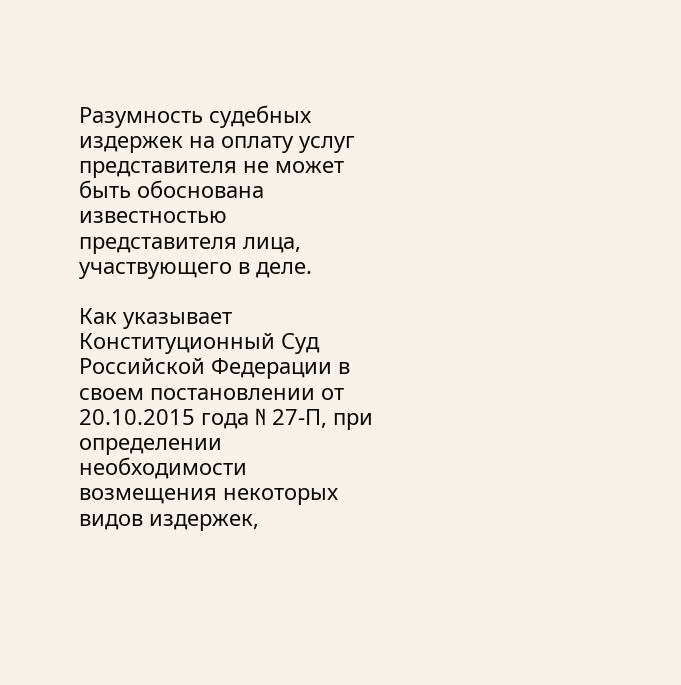Разумность судебных издержек на оплату услуг представителя не может быть обоснована известностью представителя лица, участвующего в деле.

Как указывает Конституционный Суд Российской Федерации в своем постановлении от 20.10.2015 года N 27-П, при определении необходимости возмещения некоторых видов издержек,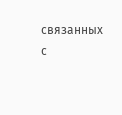связанных с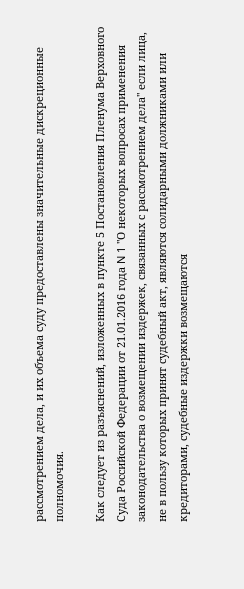рассмотрением дела, и их объема суду предоставлены значительные дискреционные полномочия.

Как следует из разъяснений, изложенных в пункте 5 Постановления Пленума Верховного Суда Российской Федерации от 21.01.2016 года N 1 "О некоторых вопросах применения законодательства о возмещении издержек, связанных с рассмотрением дела" если лица, не в пользу которых принят судебный акт, являются солидарными должниками или кредиторами, судебные издержки возмещаются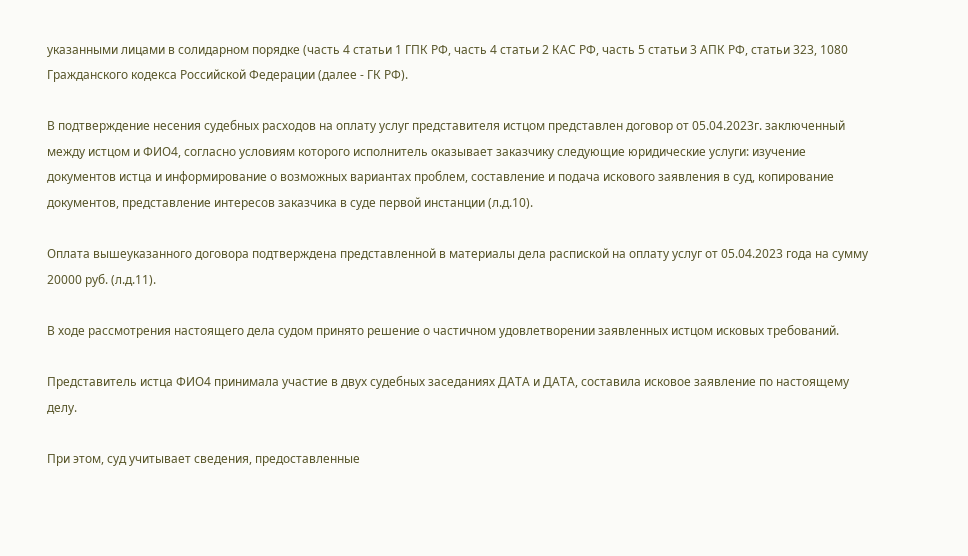указанными лицами в солидарном порядке (часть 4 статьи 1 ГПК РФ, часть 4 статьи 2 КАС РФ, часть 5 статьи 3 АПК РФ, статьи 323, 1080 Гражданского кодекса Российской Федерации (далее - ГК РФ).

В подтверждение несения судебных расходов на оплату услуг представителя истцом представлен договор от 05.04.2023г. заключенный между истцом и ФИО4, согласно условиям которого исполнитель оказывает заказчику следующие юридические услуги: изучение документов истца и информирование о возможных вариантах проблем, составление и подача искового заявления в суд, копирование документов, представление интересов заказчика в суде первой инстанции (л.д.10).

Оплата вышеуказанного договора подтверждена представленной в материалы дела распиской на оплату услуг от 05.04.2023 года на сумму 20000 руб. (л.д.11).

В ходе рассмотрения настоящего дела судом принято решение о частичном удовлетворении заявленных истцом исковых требований.

Представитель истца ФИО4 принимала участие в двух судебных заседаниях ДАТА и ДАТА, составила исковое заявление по настоящему делу.

При этом, суд учитывает сведения, предоставленные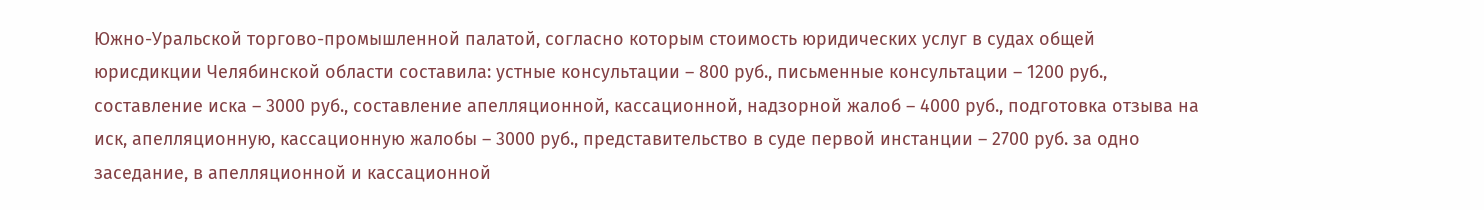Южно-Уральской торгово-промышленной палатой, согласно которым стоимость юридических услуг в судах общей юрисдикции Челябинской области составила: устные консультации – 800 руб., письменные консультации – 1200 руб., составление иска – 3000 руб., составление апелляционной, кассационной, надзорной жалоб – 4000 руб., подготовка отзыва на иск, апелляционную, кассационную жалобы – 3000 руб., представительство в суде первой инстанции – 2700 руб. за одно заседание, в апелляционной и кассационной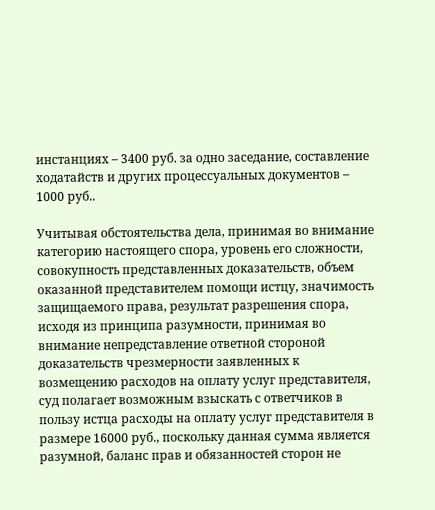инстанциях – 3400 руб. за одно заседание, составление ходатайств и других процессуальных документов – 1000 руб..

Учитывая обстоятельства дела, принимая во внимание категорию настоящего спора, уровень его сложности, совокупность представленных доказательств, объем оказанной представителем помощи истцу, значимость защищаемого права, результат разрешения спора, исходя из принципа разумности, принимая во внимание непредставление ответной стороной доказательств чрезмерности заявленных к возмещению расходов на оплату услуг представителя, суд полагает возможным взыскать с ответчиков в пользу истца расходы на оплату услуг представителя в размере 16000 руб., поскольку данная сумма является разумной, баланс прав и обязанностей сторон не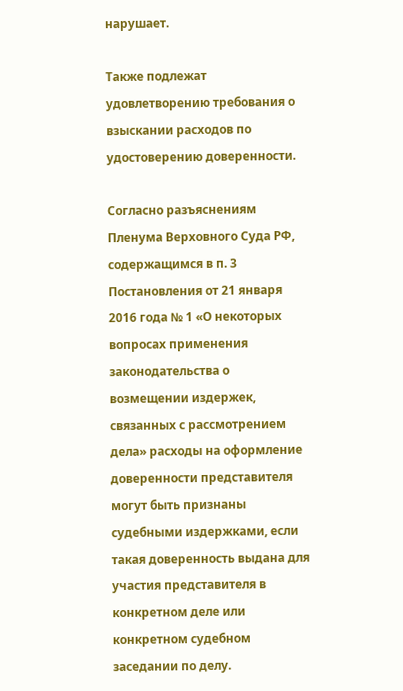нарушает.

Также подлежат удовлетворению требования о взыскании расходов по удостоверению доверенности.

Согласно разъяснениям Пленума Верховного Суда РФ, содержащимся в п. 3 Постановления от 21 января 2016 года № 1 «О некоторых вопросах применения законодательства о возмещении издержек, связанных с рассмотрением дела» расходы на оформление доверенности представителя могут быть признаны судебными издержками, если такая доверенность выдана для участия представителя в конкретном деле или конкретном судебном заседании по делу.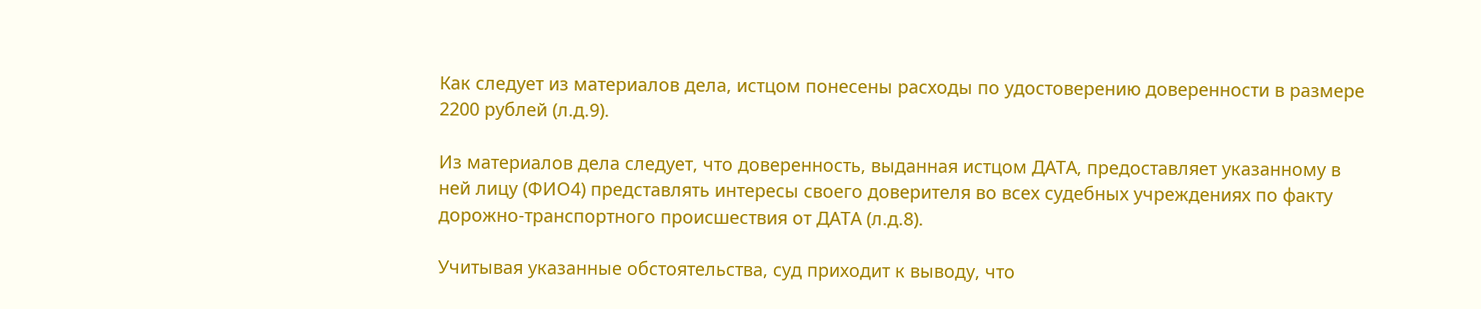Как следует из материалов дела, истцом понесены расходы по удостоверению доверенности в размере 2200 рублей (л.д.9).

Из материалов дела следует, что доверенность, выданная истцом ДАТА, предоставляет указанному в ней лицу (ФИО4) представлять интересы своего доверителя во всех судебных учреждениях по факту дорожно-транспортного происшествия от ДАТА (л.д.8).

Учитывая указанные обстоятельства, суд приходит к выводу, что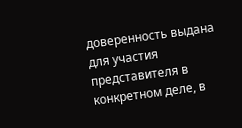доверенность выдана для участия представителя в конкретном деле, в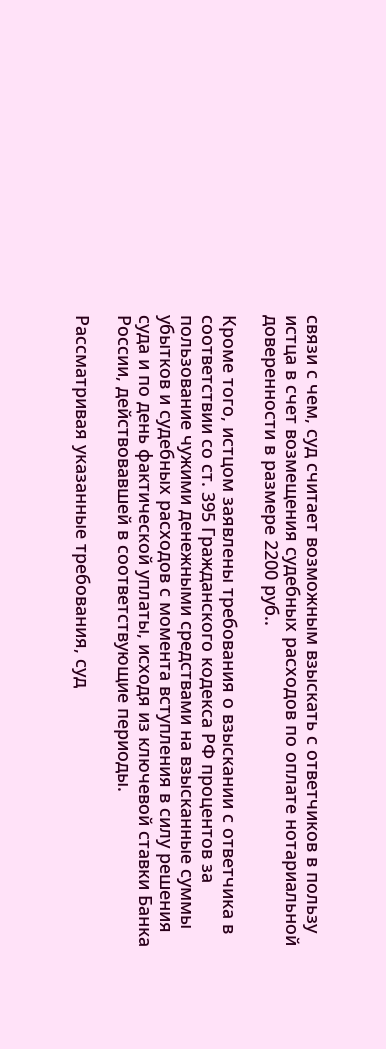связи с чем, суд считает возможным взыскать с ответчиков в пользу истца в счет возмещения судебных расходов по оплате нотариальной доверенности в размере 2200 руб..

Кроме того, истцом заявлены требования о взыскании с ответчика в соответствии со ст. 395 Гражданского кодекса РФ процентов за пользование чужими денежными средствами на взысканные суммы убытков и судебных расходов с момента вступления в силу решения суда и по день фактической уплаты, исходя из ключевой ставки Банка России, действовавшей в соответствующие периоды.

Рассматривая указанные требования, суд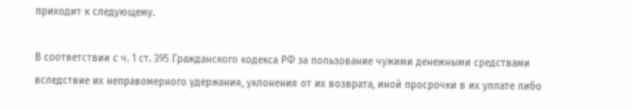приходит к следующему.

В соответствии с ч. 1 ст. 395 Гражданского кодекса РФ за пользование чужими денежными средствами вследствие их неправомерного удержания, уклонения от их возврата, иной просрочки в их уплате либо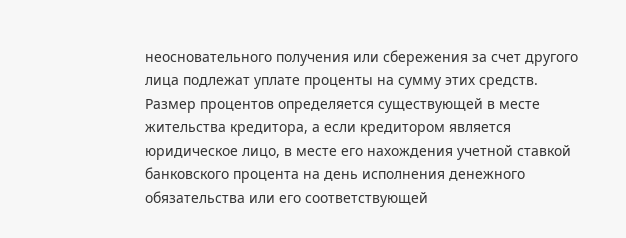неосновательного получения или сбережения за счет другого лица подлежат уплате проценты на сумму этих средств. Размер процентов определяется существующей в месте жительства кредитора, а если кредитором является юридическое лицо, в месте его нахождения учетной ставкой банковского процента на день исполнения денежного обязательства или его соответствующей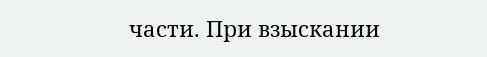части. При взыскании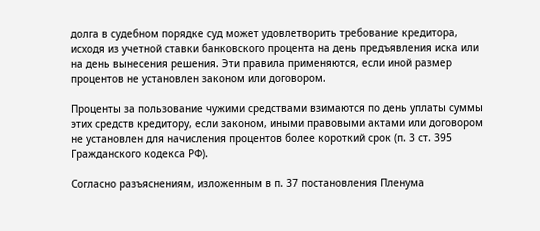долга в судебном порядке суд может удовлетворить требование кредитора, исходя из учетной ставки банковского процента на день предъявления иска или на день вынесения решения. Эти правила применяются, если иной размер процентов не установлен законом или договором.

Проценты за пользование чужими средствами взимаются по день уплаты суммы этих средств кредитору, если законом, иными правовыми актами или договором не установлен для начисления процентов более короткий срок (п. 3 ст. 395 Гражданского кодекса РФ).

Согласно разъяснениям, изложенным в п. 37 постановления Пленума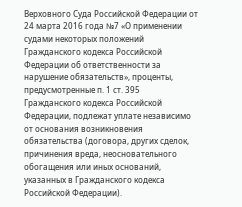Верховного Суда Российской Федерации от 24 марта 2016 года №7 «О применении судами некоторых положений Гражданского кодекса Российской Федерации об ответственности за нарушение обязательств», проценты, предусмотренные п. 1 ст. 395 Гражданского кодекса Российской Федерации, подлежат уплате независимо от основания возникновения обязательства (договора, других сделок, причинения вреда, неосновательного обогащения или иных оснований, указанных в Гражданского кодекса Российской Федерации).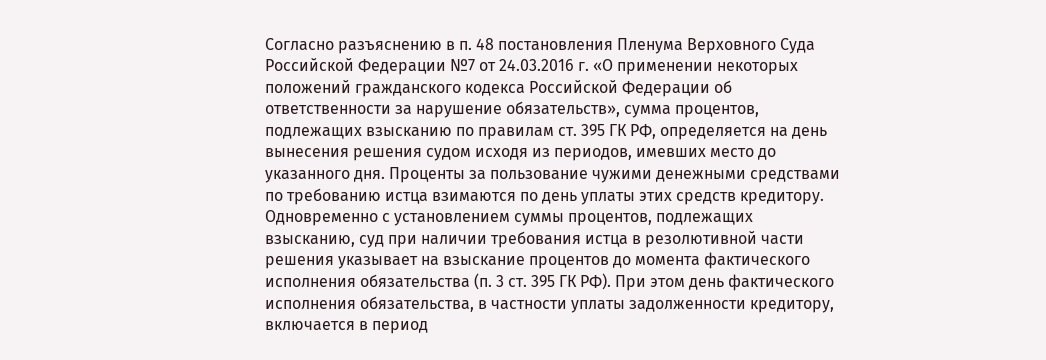Согласно разъяснению в п. 48 постановления Пленума Верховного Суда Российской Федерации №7 от 24.03.2016 г. «О применении некоторых положений гражданского кодекса Российской Федерации об ответственности за нарушение обязательств», сумма процентов, подлежащих взысканию по правилам ст. 395 ГК РФ, определяется на день вынесения решения судом исходя из периодов, имевших место до указанного дня. Проценты за пользование чужими денежными средствами по требованию истца взимаются по день уплаты этих средств кредитору. Одновременно с установлением суммы процентов, подлежащих взысканию, суд при наличии требования истца в резолютивной части решения указывает на взыскание процентов до момента фактического исполнения обязательства (п. 3 ст. 395 ГК РФ). При этом день фактического исполнения обязательства, в частности уплаты задолженности кредитору, включается в период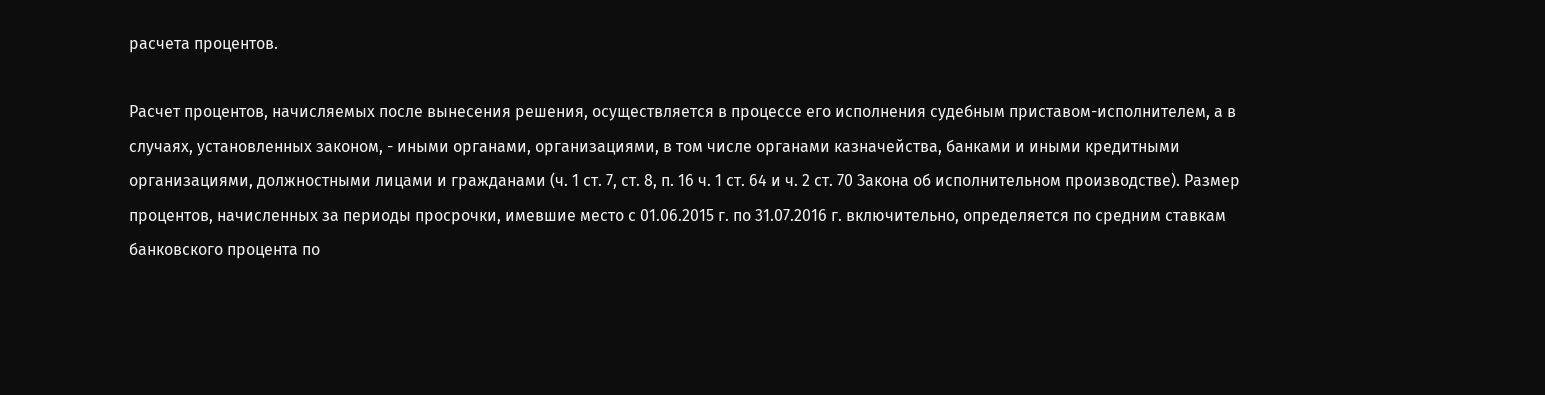расчета процентов.

Расчет процентов, начисляемых после вынесения решения, осуществляется в процессе его исполнения судебным приставом-исполнителем, а в случаях, установленных законом, - иными органами, организациями, в том числе органами казначейства, банками и иными кредитными организациями, должностными лицами и гражданами (ч. 1 ст. 7, ст. 8, п. 16 ч. 1 ст. 64 и ч. 2 ст. 70 Закона об исполнительном производстве). Размер процентов, начисленных за периоды просрочки, имевшие место с 01.06.2015 г. по 31.07.2016 г. включительно, определяется по средним ставкам банковского процента по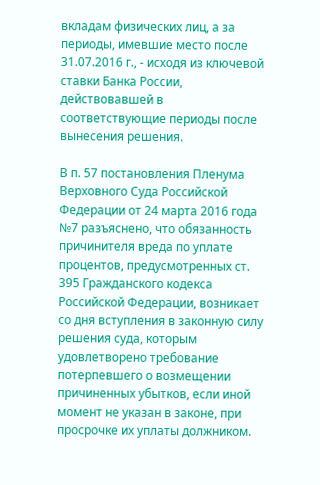вкладам физических лиц, а за периоды, имевшие место после 31.07.2016 г., - исходя из ключевой ставки Банка России, действовавшей в соответствующие периоды после вынесения решения.

В п. 57 постановления Пленума Верховного Суда Российской Федерации от 24 марта 2016 года №7 разъяснено, что обязанность причинителя вреда по уплате процентов, предусмотренных ст. 395 Гражданского кодекса Российской Федерации, возникает со дня вступления в законную силу решения суда, которым удовлетворено требование потерпевшего о возмещении причиненных убытков, если иной момент не указан в законе, при просрочке их уплаты должником.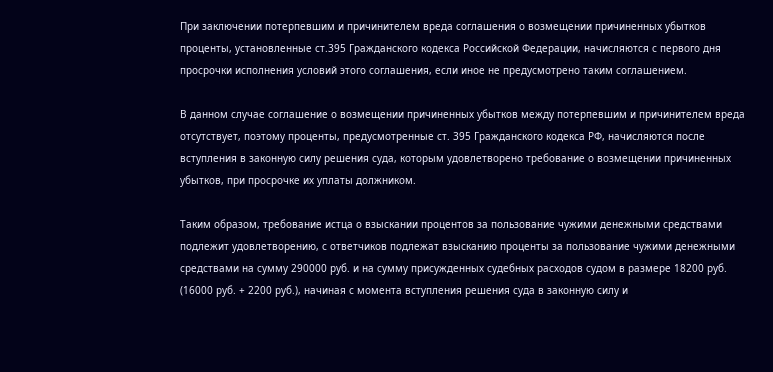При заключении потерпевшим и причинителем вреда соглашения о возмещении причиненных убытков проценты, установленные ст.395 Гражданского кодекса Российской Федерации, начисляются с первого дня просрочки исполнения условий этого соглашения, если иное не предусмотрено таким соглашением.

В данном случае соглашение о возмещении причиненных убытков между потерпевшим и причинителем вреда отсутствует, поэтому проценты, предусмотренные ст. 395 Гражданского кодекса РФ, начисляются после вступления в законную силу решения суда, которым удовлетворено требование о возмещении причиненных убытков, при просрочке их уплаты должником.

Таким образом, требование истца о взыскании процентов за пользование чужими денежными средствами подлежит удовлетворению, с ответчиков подлежат взысканию проценты за пользование чужими денежными средствами на сумму 290000 руб. и на сумму присужденных судебных расходов судом в размере 18200 руб. (16000 руб. + 2200 руб.), начиная с момента вступления решения суда в законную силу и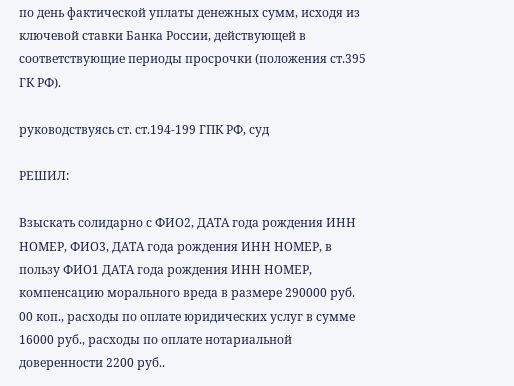по день фактической уплаты денежных сумм, исходя из ключевой ставки Банка России, действующей в соответствующие периоды просрочки (положения ст.395 ГК РФ).

руководствуясь ст. ст.194-199 ГПК РФ, суд

РЕШИЛ:

Взыскать солидарно с ФИО2, ДАТА года рождения ИНН НОМЕР, ФИО3, ДАТА года рождения ИНН НОМЕР, в пользу ФИО1 ДАТА года рождения ИНН НОМЕР, компенсацию морального вреда в размере 290000 руб. 00 коп., расходы по оплате юридических услуг в сумме 16000 руб., расходы по оплате нотариальной доверенности 2200 руб..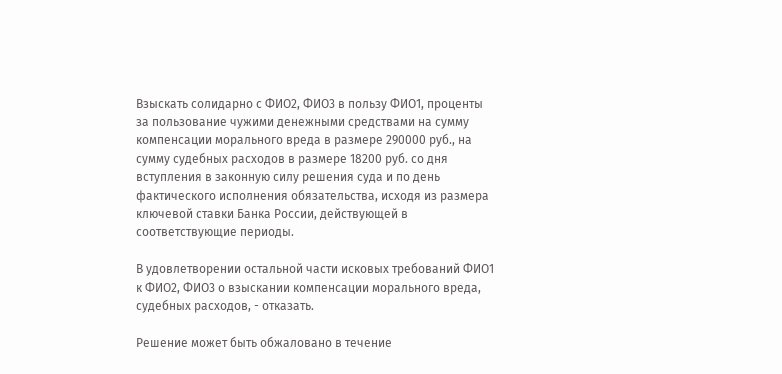Взыскать солидарно с ФИО2, ФИО3 в пользу ФИО1, проценты за пользование чужими денежными средствами на сумму компенсации морального вреда в размере 290000 руб., на сумму судебных расходов в размере 18200 руб. со дня вступления в законную силу решения суда и по день фактического исполнения обязательства, исходя из размера ключевой ставки Банка России, действующей в соответствующие периоды.

В удовлетворении остальной части исковых требований ФИО1 к ФИО2, ФИО3 о взыскании компенсации морального вреда, судебных расходов, - отказать.

Решение может быть обжаловано в течение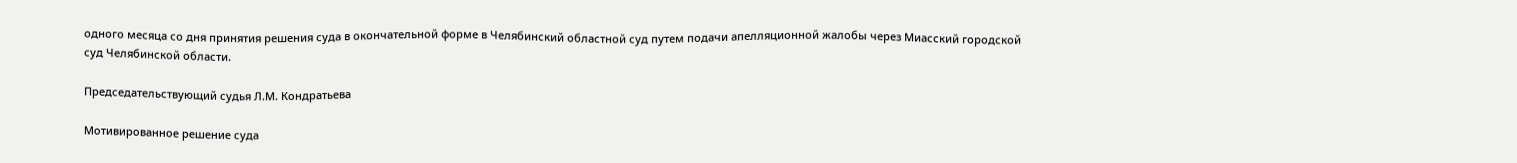одного месяца со дня принятия решения суда в окончательной форме в Челябинский областной суд путем подачи апелляционной жалобы через Миасский городской суд Челябинской области.

Председательствующий судья Л.М. Кондратьева

Мотивированное решение суда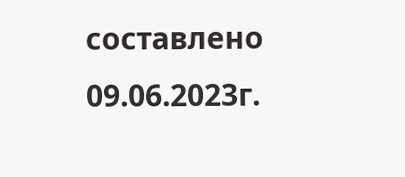составлено 09.06.2023г.